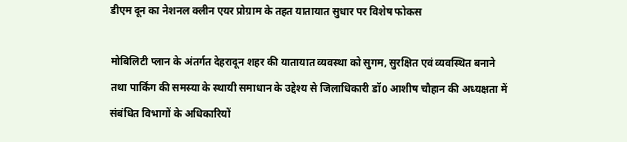डीएम दून का नेशनल क्लीन एयर प्रोग्राम के तहत यातायात सुधार पर विशेष फोकस

मोबिलिटी प्लान के अंतर्गत देहरादून शहर की यातायात व्यवस्था को सुगम, सुरक्षित एवं व्यवस्थित बनाने तथा पार्किंग की समस्या के स्थायी समाधान के उद्देश्य से जिलाधिकारी डॉ0 आशीष चौहान की अध्यक्षता में संबंधित विभागों के अधिकारियों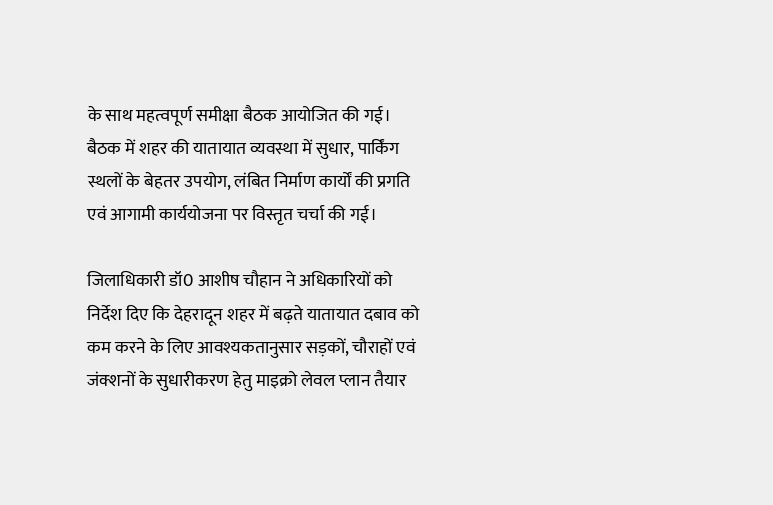के साथ महत्वपूर्ण समीक्षा बैठक आयोजित की गई। बैठक में शहर की यातायात व्यवस्था में सुधार, पार्किंग स्थलों के बेहतर उपयोग, लंबित निर्माण कार्यों की प्रगति एवं आगामी कार्ययोजना पर विस्तृत चर्चा की गई।

जिलाधिकारी डॉ0 आशीष चौहान ने अधिकारियों को निर्देश दिए कि देहरादून शहर में बढ़ते यातायात दबाव को कम करने के लिए आवश्यकतानुसार सड़कों, चौराहों एवं जंक्शनों के सुधारीकरण हेतु माइक्रो लेवल प्लान तैयार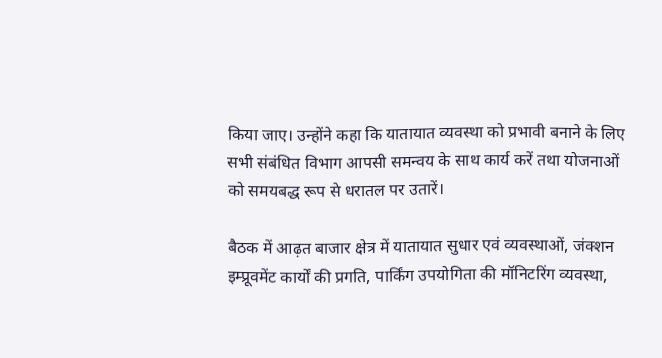किया जाए। उन्होंने कहा कि यातायात व्यवस्था को प्रभावी बनाने के लिए सभी संबंधित विभाग आपसी समन्वय के साथ कार्य करें तथा योजनाओं को समयबद्ध रूप से धरातल पर उतारें।

बैठक में आढ़त बाजार क्षेत्र में यातायात सुधार एवं व्यवस्थाओं, जंक्शन इम्प्रूवमेंट कार्यों की प्रगति, पार्किंग उपयोगिता की मॉनिटरिंग व्यवस्था,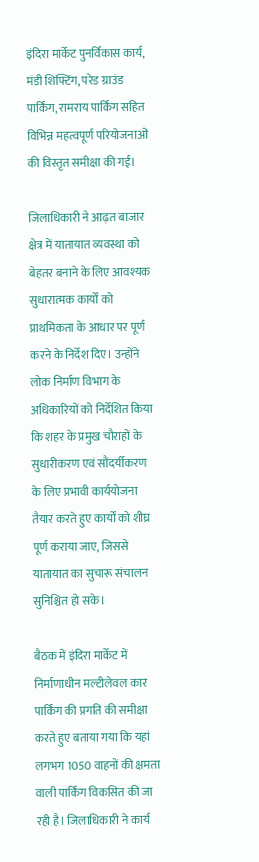इंदिरा मार्केट पुनर्विकास कार्य, मंडी शिफ्टिंग, परेड ग्राउंड पार्किंग, रामराय पार्किंग सहित विभिन्न महत्वपूर्ण परियोजनाओं की विस्तृत समीक्षा की गई।

जिलाधिकारी ने आढ़त बाजार क्षेत्र में यातायात व्यवस्था को बेहतर बनाने के लिए आवश्यक सुधारात्मक कार्यों को प्राथमिकता के आधार पर पूर्ण करने के निर्देश दिए। उन्होंने लोक निर्माण विभाग के अधिकारियों को निर्देशित किया कि शहर के प्रमुख चौराहों के सुधारीकरण एवं सौंदर्यीकरण के लिए प्रभावी कार्ययोजना तैयार करते हुए कार्यों को शीघ्र पूर्ण कराया जाए, जिससे यातायात का सुचारू संचालन सुनिश्चित हो सके।

बैठक में इंदिरा मार्केट में निर्माणाधीन मल्टीलेवल कार पार्किंग की प्रगति की समीक्षा करते हुए बताया गया कि यहां लगभग 1050 वाहनों की क्षमता वाली पार्किंग विकसित की जा रही है। जिलाधिकारी ने कार्य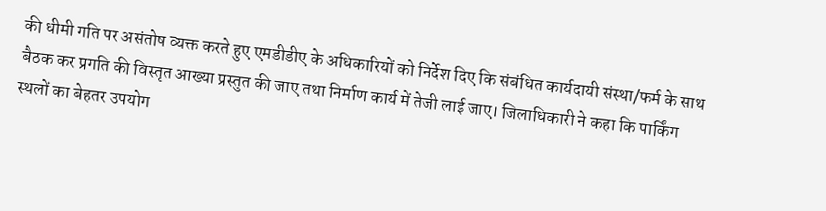की धीमी गति पर असंतोष व्यक्त करते हुए एमडीडीए के अधिकारियों को निर्देश दिए कि संबंधित कार्यदायी संस्था/फर्म के साथ बैठक कर प्रगति की विस्तृत आख्या प्रस्तुत की जाए तथा निर्माण कार्य में तेजी लाई जाए। जिलाधिकारी ने कहा कि पार्किंग स्थलों का बेहतर उपयोग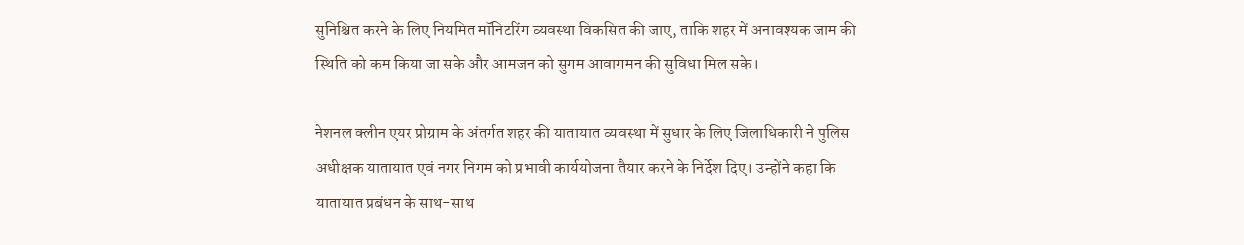सुनिश्चित करने के लिए नियमित मॉनिटरिंग व्यवस्था विकसित की जाए, ताकि शहर में अनावश्यक जाम की स्थिति को कम किया जा सके और आमजन को सुगम आवागमन की सुविधा मिल सके।

नेशनल क्लीन एयर प्रोग्राम के अंतर्गत शहर की यातायात व्यवस्था में सुधार के लिए जिलाधिकारी ने पुलिस अधीक्षक यातायात एवं नगर निगम को प्रभावी कार्ययोजना तैयार करने के निर्देश दिए। उन्होंने कहा कि यातायात प्रबंधन के साथ-साथ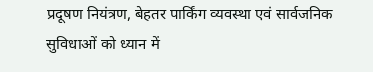प्रदूषण नियंत्रण, बेहतर पार्किंग व्यवस्था एवं सार्वजनिक सुविधाओं को ध्यान में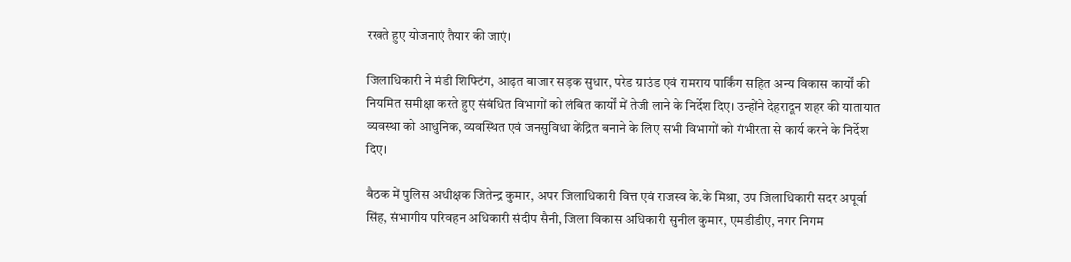रखते हुए योजनाएं तैयार की जाएं।

जिलाधिकारी ने मंडी शिफ्टिंग, आढ़त बाजार सड़क सुधार, परेड ग्राउंड एवं रामराय पार्किंग सहित अन्य विकास कार्यों की नियमित समीक्षा करते हुए संबंधित विभागों को लंबित कार्यों में तेजी लाने के निर्देश दिए। उन्होंने देहरादून शहर की यातायात व्यवस्था को आधुनिक, व्यवस्थित एवं जनसुविधा केंद्रित बनाने के लिए सभी विभागों को गंभीरता से कार्य करने के निर्देश दिए।

बैठक में पुलिस अधीक्षक जितेन्द्र कुमार, अपर जिलाधिकारी वित्त एवं राजस्व के.के मिश्रा, उप जिलाधिकारी सदर अपूर्वा सिंह, संभागीय परिवहन अधिकारी संदीप सैनी, जिला विकास अधिकारी सुनील कुमार, एमडीडीए, नगर निगम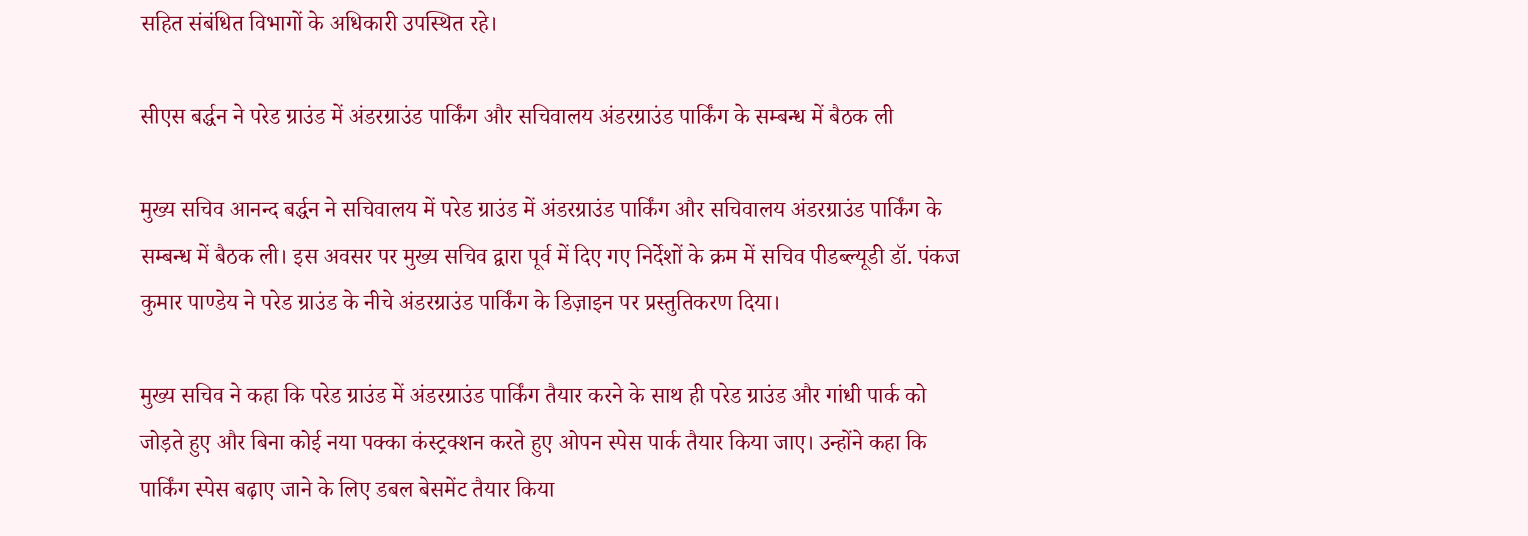सहित संबंधित विभागों के अधिकारी उपस्थित रहे।

सीएस बर्द्धन ने परेड ग्राउंड में अंडरग्राउंड पार्किंग और सचिवालय अंडरग्राउंड पार्किंग के सम्बन्ध में बैठक ली

मुख्य सचिव आनन्द बर्द्धन ने सचिवालय में परेड ग्राउंड में अंडरग्राउंड पार्किंग और सचिवालय अंडरग्राउंड पार्किंग के सम्बन्ध में बैठक ली। इस अवसर पर मुख्य सचिव द्वारा पूर्व में दिए गए निर्देशों के क्रम में सचिव पीडब्ल्यूडी डॉ. पंकज कुमार पाण्डेय ने परेड ग्राउंड के नीचे अंडरग्राउंड पार्किंग के डिज़ाइन पर प्रस्तुतिकरण दिया।

मुख्य सचिव ने कहा कि परेड ग्राउंड में अंडरग्राउंड पार्किंग तैयार करने के साथ ही परेड ग्राउंड और गांधी पार्क को जोड़ते हुए और बिना कोई नया पक्का कंस्ट्रक्शन करते हुए ओपन स्पेस पार्क तैयार किया जाए। उन्होंने कहा कि पार्किंग स्पेस बढ़ाए जाने के लिए डबल बेसमेंट तैयार किया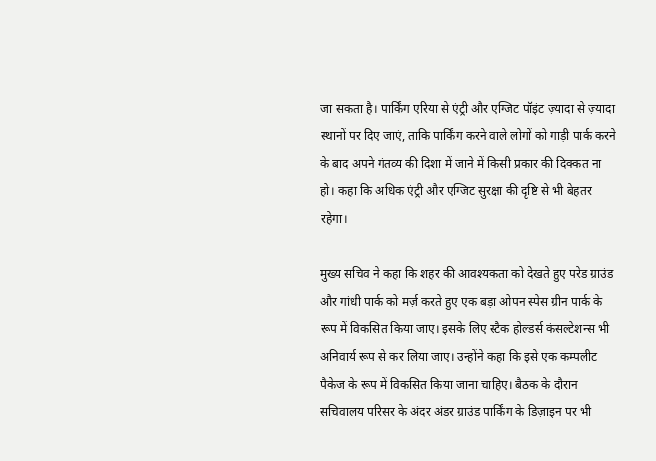जा सकता है। पार्किंग एरिया से एंट्री और एग्जिट पॉइंट ज़्यादा से ज़्यादा स्थानों पर दिए जाएं, ताकि पार्किंग करने वाले लोगों को गाड़ी पार्क करने के बाद अपने गंतव्य की दिशा में जाने में किसी प्रकार की दिक्कत ना हो। कहा कि अधिक एंट्री और एग्जिट सुरक्षा की दृष्टि से भी बेहतर रहेगा।

मुख्य सचिव ने कहा कि शहर की आवश्यकता को देखते हुए परेड ग्राउंड और गांधी पार्क को मर्ज़ करते हुए एक बड़ा ओपन स्पेस ग्रीन पार्क के रूप में विकसित किया जाए। इसके लिए स्टैक होल्डर्स कंसल्टेशन्स भी अनिवार्य रूप से कर लिया जाए। उन्होंने कहा कि इसे एक कम्पलीट पैकेज के रूप में विकसित किया जाना चाहिए। बैठक के दौरान सचिवालय परिसर के अंदर अंडर ग्राउंड पार्किंग के डिज़ाइन पर भी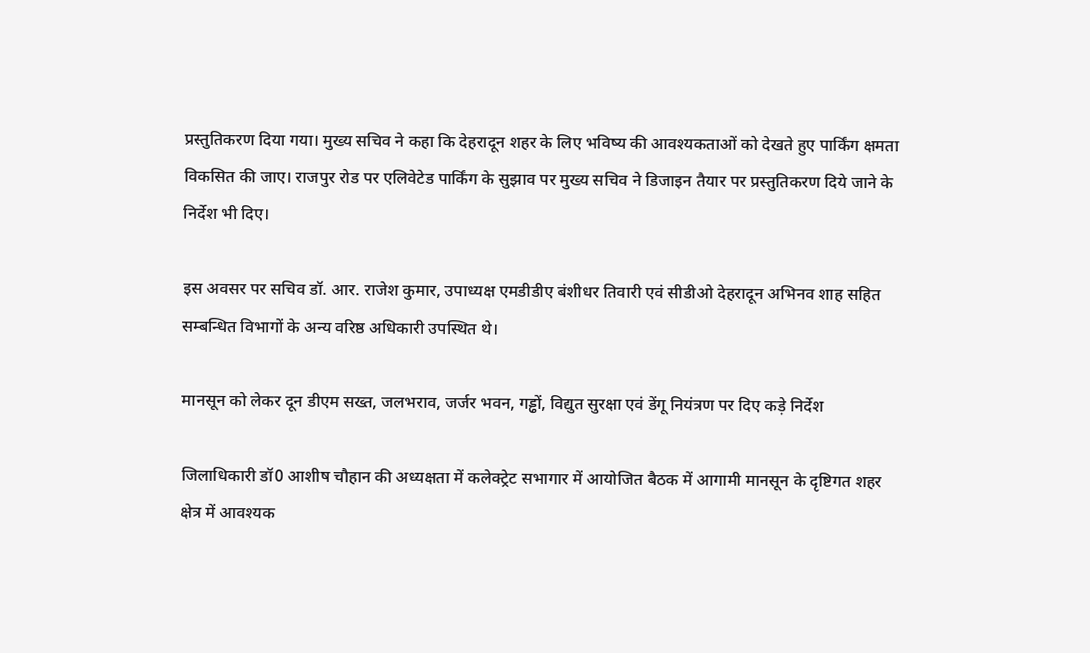प्रस्तुतिकरण दिया गया। मुख्य सचिव ने कहा कि देहरादून शहर के लिए भविष्य की आवश्यकताओं को देखते हुए पार्किंग क्षमता विकसित की जाए। राजपुर रोड पर एलिवेटेड पार्किंग के सुझाव पर मुख्य सचिव ने डिजाइन तैयार पर प्रस्तुतिकरण दिये जाने के निर्देश भी दिए।

इस अवसर पर सचिव डॉ. आर. राजेश कुमार, उपाध्यक्ष एमडीडीए बंशीधर तिवारी एवं सीडीओ देहरादून अभिनव शाह सहित सम्बन्धित विभागों के अन्य वरिष्ठ अधिकारी उपस्थित थे।

मानसून को लेकर दून डीएम सख्त, जलभराव, जर्जर भवन, गड्ढों, विद्युत सुरक्षा एवं डेंगू नियंत्रण पर दिए कड़े निर्देश

जिलाधिकारी डॉ0 आशीष चौहान की अध्यक्षता में कलेक्ट्रेट सभागार में आयोजित बैठक में आगामी मानसून के दृष्टिगत शहर क्षेत्र में आवश्यक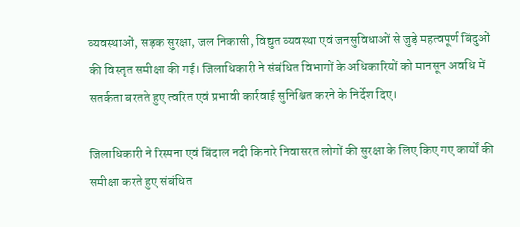व्यवस्थाओं, सड़क सुरक्षा, जल निकासी, विद्युत व्यवस्था एवं जनसुविधाओं से जुड़े महत्वपूर्ण बिंदुओं की विस्तृत समीक्षा की गई। जिलाधिकारी ने संबंधित विभागों के अधिकारियों को मानसून अवधि में सतर्कता बरतते हुए त्वरित एवं प्रभावी कार्रवाई सुनिश्चित करने के निर्देश दिए।

जिलाधिकारी ने रिस्पना एवं बिंदाल नदी किनारे निवासरत लोगों की सुरक्षा के लिए किए गए कार्यों की समीक्षा करते हुए संबंधित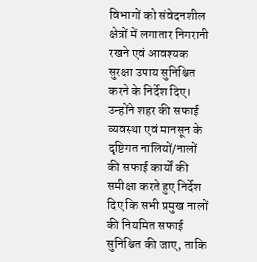विभागों को संवेदनशील क्षेत्रों में लगातार निगरानी रखने एवं आवश्यक सुरक्षा उपाय सुनिश्चित करने के निर्देश दिए। उन्होंने शहर की सफाई व्यवस्था एवं मानसून के दृष्टिगत नालियों/नालों की सफाई कार्यों की समीक्षा करते हुए निर्देश दिए कि सभी प्रमुख नालों की नियमित सफाई सुनिश्चित की जाए, ताकि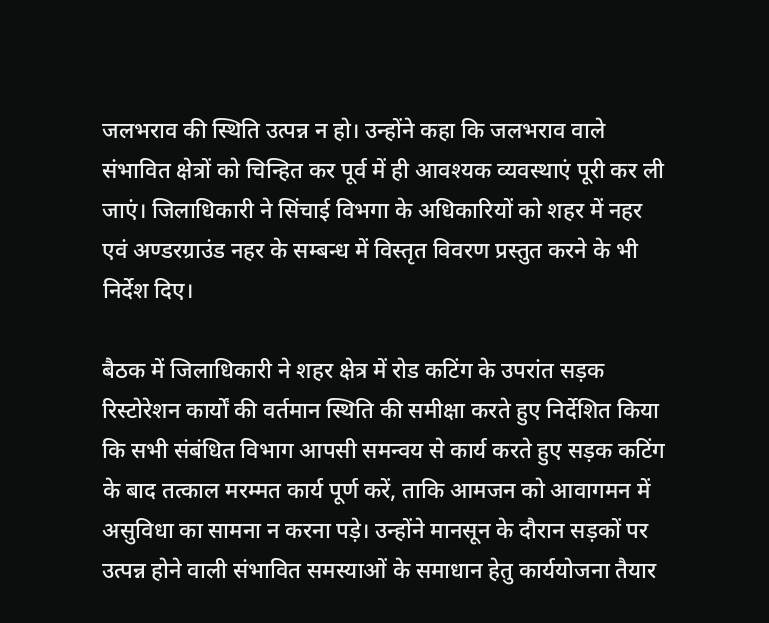जलभराव की स्थिति उत्पन्न न हो। उन्होंने कहा कि जलभराव वाले संभावित क्षेत्रों को चिन्हित कर पूर्व में ही आवश्यक व्यवस्थाएं पूरी कर ली जाएं। जिलाधिकारी ने सिंचाई विभगा के अधिकारियों को शहर में नहर एवं अण्डरग्राउंड नहर के सम्बन्ध में विस्तृत विवरण प्रस्तुत करने के भी निर्देश दिए।

बैठक में जिलाधिकारी ने शहर क्षेत्र में रोड कटिंग के उपरांत सड़क रिस्टोरेशन कार्यों की वर्तमान स्थिति की समीक्षा करते हुए निर्देशित किया कि सभी संबंधित विभाग आपसी समन्वय से कार्य करते हुए सड़क कटिंग के बाद तत्काल मरम्मत कार्य पूर्ण करें, ताकि आमजन को आवागमन में असुविधा का सामना न करना पड़े। उन्होंने मानसून के दौरान सड़कों पर उत्पन्न होने वाली संभावित समस्याओं के समाधान हेतु कार्ययोजना तैयार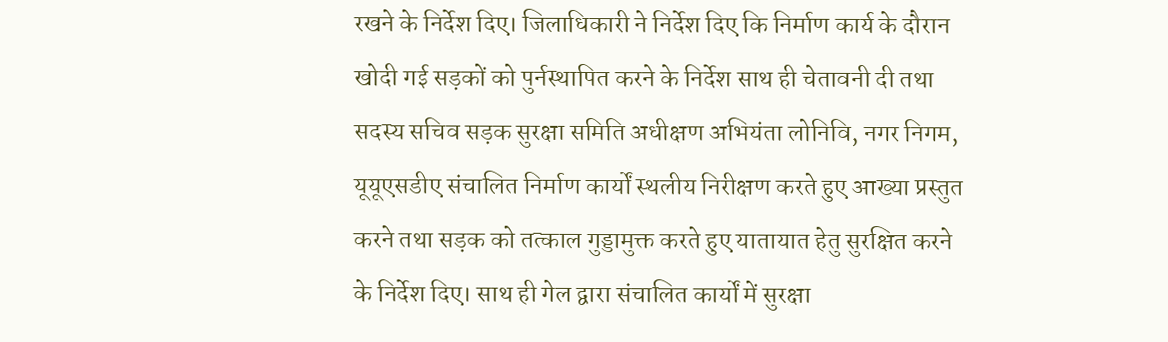रखने के निर्देश दिए। जिलाधिकारी ने निर्देश दिए कि निर्माण कार्य के दौरान खोदी गई सड़कों को पुर्नस्थापित करने के निर्देश साथ ही चेतावनी दी तथा सदस्य सचिव सड़क सुरक्षा समिति अधीक्षण अभियंता लोनिवि, नगर निगम, यूयूएसडीए संचालित निर्माण कार्यों स्थलीय निरीक्षण करते हुए आख्या प्रस्तुत करने तथा सड़क को तत्काल गुड्डामुक्त करते हुए यातायात हेतु सुरक्षित करने के निर्देश दिए। साथ ही गेल द्वारा संचालित कार्यों में सुरक्षा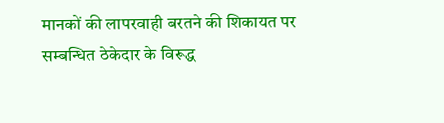मानकों की लापरवाही बरतने की शिकायत पर सम्बन्धित ठेकेदार के विरूद्ध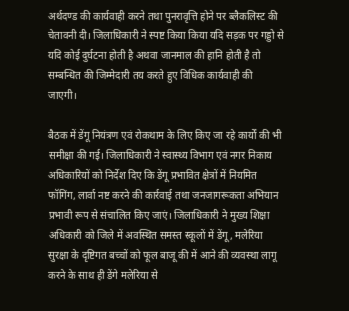अर्थदण्ड की कार्यवाही करने तथा पुनरावृत्ति होने पर ब्लैकलिस्ट की चेतावनी दी। जिलाधिकारी ने स्पष्ट किया किया यदि सड़क पर गड्डो से यदि कोई दुर्घटना होती है अथवा जानमाल की हानि होती है तो सम्बन्धित की जिम्मेदारी तय करते हुए विधिक कार्यवाही की जाएगी।

बैठक में डेंगू नियंत्रण एवं रोकथाम के लिए किए जा रहे कार्यों की भी समीक्षा की गई। जिलाधिकारी ने स्वास्थ्य विभाग एवं नगर निकाय अधिकारियों को निर्देश दिए कि डेंगू प्रभावित क्षेत्रों में नियमित फॉगिंग, लार्वा नष्ट करने की कार्रवाई तथा जनजागरूकता अभियान प्रभावी रूप से संचालित किए जाएं। जिलाधिकारी ने मुख्य शिक्षा अधिकारी को जिले में अवस्थित समस्त स्कूलों में डेंगू, मलेरिया सुरक्षा के दृष्टिगत बच्चों को फूल बाजू की में आने की व्यवस्था लागू करने के साथ ही डेंगे मलेरिया से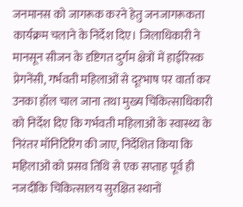जनमानस को जागरूक करने हेतु जनजागरूकता कार्यक्रम चलाने के निर्देश दिए। जिलाधिकारी ने मानसून सीजन के दृष्टिगत दुर्गम क्षेत्रों में हाईरिस्क प्रेगनेंसी, गर्भवती महिलाओं से दूरभाष पर वार्ता कर उनका हॉल चाल जाना तथा मुख्य चिकित्साधिकारी को निर्देश दिए कि गर्भवती महिलाओं के स्वास्थ्य के निरंतर मॉनिटिरिंग की जाए, निर्देशित किया कि महिलाओं को प्रसव तिथि से एक सप्ताह पूर्व ही नजदीकि चिकित्सालय सुरक्षित स्थानों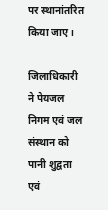पर स्थानांतरित किया जाए।

जिलाधिकारी ने पेयजल निगम एवं जल संस्थान को पानी शुद्वता एवं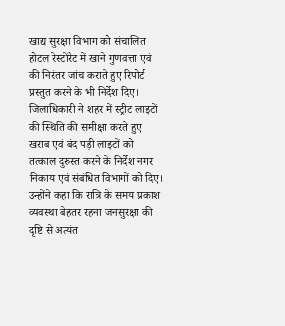खाद्य सुरक्षा विभाग को संचालित होटल रेस्टोंरेट में खाने गुणवत्ता एवं की निरंतर जांच कराते हुए रिपोर्ट प्रस्तुत करने के भी निर्देश दिए। जिलाधिकारी ने शहर में स्ट्रीट लाइटों की स्थिति की समीक्षा करते हुए खराब एवं बंद पड़ी लाइटों को तत्काल दुरुस्त करने के निर्देश नगर निकाय एवं संबंधित विभागों को दिए। उन्होंने कहा कि रात्रि के समय प्रकाश व्यवस्था बेहतर रहना जनसुरक्षा की दृष्टि से अत्यंत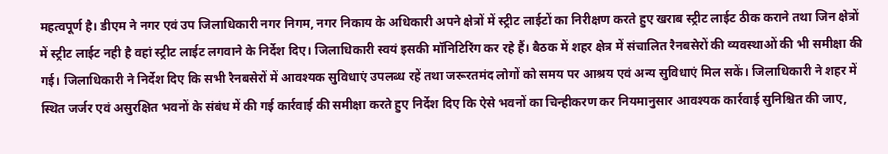महत्वपूर्ण है। डीएम ने नगर एवं उप जिलाधिकारी नगर निगम, नगर निकाय के अधिकारी अपने क्षेत्रों में स्ट्रीट लाईटों का निरीक्षण करते हुए खराब स्ट्रीट लाईट ठीक कराने तथा जिन क्षेत्रों में स्ट्रीट लाईट नही है वहां स्ट्रीट लाईट लगवाने के निर्देश दिए। जिलाधिकारी स्वयं इसकी मॉनिटिरिंग कर रहे हैं। बैठक में शहर क्षेत्र में संचालित रैनबसेरों की व्यवस्थाओं की भी समीक्षा की गई। जिलाधिकारी ने निर्देश दिए कि सभी रैनबसेरों में आवश्यक सुविधाएं उपलब्ध रहें तथा जरूरतमंद लोगों को समय पर आश्रय एवं अन्य सुविधाएं मिल सकें। जिलाधिकारी ने शहर में स्थित जर्जर एवं असुरक्षित भवनों के संबंध में की गई कार्रवाई की समीक्षा करते हुए निर्देश दिए कि ऐसे भवनों का चिन्हीकरण कर नियमानुसार आवश्यक कार्रवाई सुनिश्चित की जाए,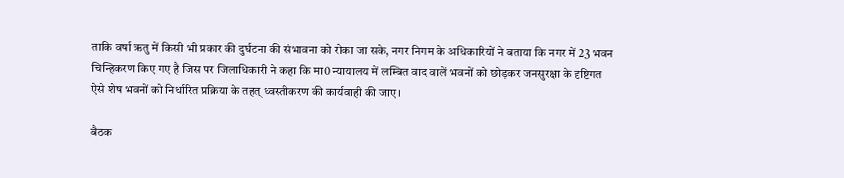ताकि वर्षा ऋतु में किसी भी प्रकार की दुर्घटना की संभावना को रोका जा सके, नगर निगम के अधिकारियों ने बताया कि नगर में 23 भवन चिन्हिकरण किए गए है जिस पर जिलाधिकारी ने कहा कि मा0 न्यायालय में लम्बित वाद वालें भवनों को छोड़कर जनसुरक्षा के दृष्टिगत ऐसे शेष भवनों को निर्धारित प्रक्रिया के तहत् ध्वस्तीकरण की कार्यवाही की जाए।

बैठक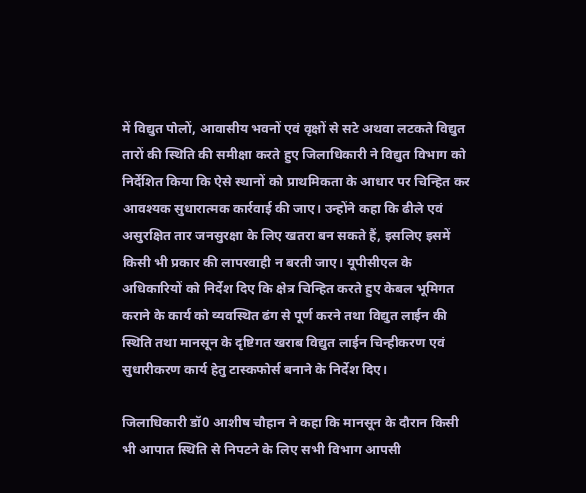में विद्युत पोलों, आवासीय भवनों एवं वृक्षों से सटे अथवा लटकते विद्युत तारों की स्थिति की समीक्षा करते हुए जिलाधिकारी ने विद्युत विभाग को निर्देशित किया कि ऐसे स्थानों को प्राथमिकता के आधार पर चिन्हित कर आवश्यक सुधारात्मक कार्रवाई की जाए। उन्होंने कहा कि ढीले एवं असुरक्षित तार जनसुरक्षा के लिए खतरा बन सकते हैं, इसलिए इसमें किसी भी प्रकार की लापरवाही न बरती जाए। यूपीसीएल के अधिकारियों को निर्देश दिए कि क्षेत्र चिन्हित करते हुए केबल भूमिगत कराने के कार्य को व्यवस्थित ढंग से पूर्ण करने तथा विद्युत लाईन की स्थिति तथा मानसून के दृष्टिगत खराब विद्युत लाईन चिन्हीकरण एवं सुधारीकरण कार्य हेतु टास्कफोर्स बनाने के निर्देश दिए।

जिलाधिकारी डॉ0 आशीष चौहान ने कहा कि मानसून के दौरान किसी भी आपात स्थिति से निपटने के लिए सभी विभाग आपसी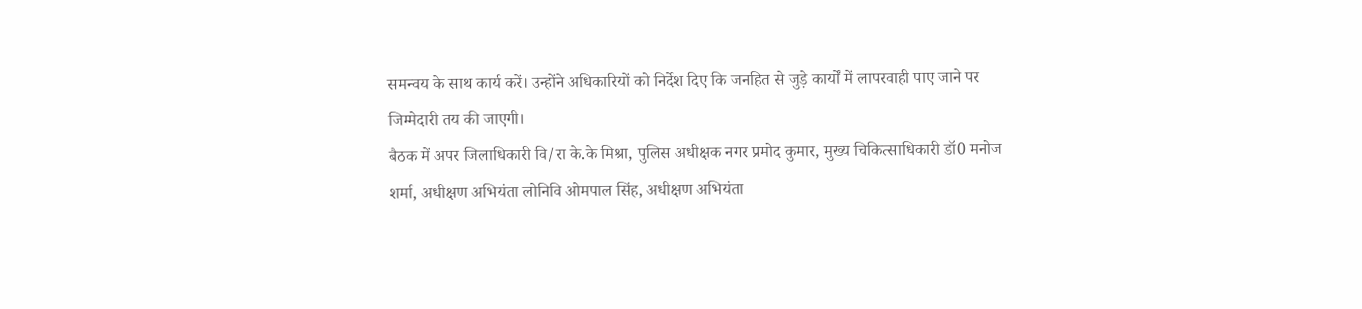समन्वय के साथ कार्य करें। उन्होंने अधिकारियों को निर्देश दिए कि जनहित से जुड़े कार्यों में लापरवाही पाए जाने पर जिम्मेदारी तय की जाएगी।
बैठक में अपर जिलाधिकारी वि/रा के.के मिश्रा, पुलिस अधीक्षक नगर प्रमोद कुमार, मुख्य चिकित्साधिकारी डॉ0 मनोज शर्मा, अधीक्षण अभियंता लोनिवि ओमपाल सिंह, अधीक्षण अभियंता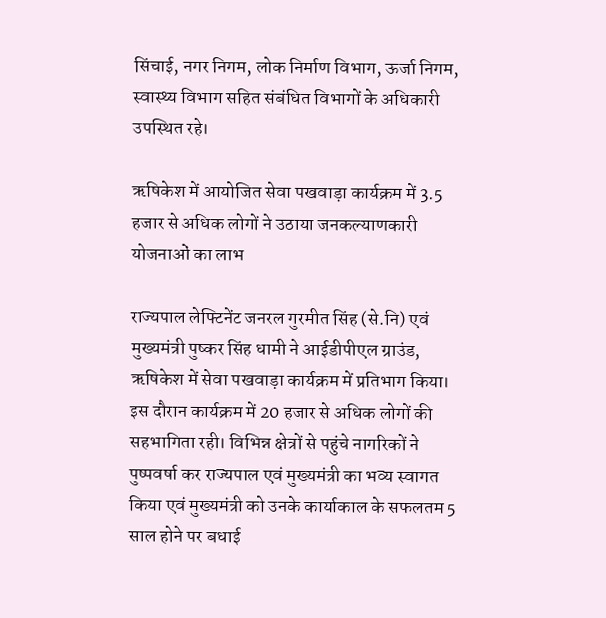सिंचाई, नगर निगम, लोक निर्माण विभाग, ऊर्जा निगम, स्वास्थ्य विभाग सहित संबंधित विभागों के अधिकारी उपस्थित रहे।

ऋषिकेश में आयोजित सेवा पखवाड़ा कार्यक्रम में 3.5 हजार से अधिक लोगों ने उठाया जनकल्याणकारी योजनाओं का लाभ

राज्यपाल लेफ्टिनेंट जनरल गुरमीत सिंह (से.नि) एवं मुख्यमंत्री पुष्कर सिंह धामी ने आईडीपीएल ग्राउंड, ऋषिकेश में सेवा पखवाड़ा कार्यक्रम में प्रतिभाग किया। इस दौरान कार्यक्रम में 20 हजार से अधिक लोगों की सहभागिता रही। विभिन्न क्षेत्रों से पहुंचे नागरिकों ने पुष्पवर्षा कर राज्यपाल एवं मुख्यमंत्री का भव्य स्वागत किया एवं मुख्यमंत्री को उनके कार्याकाल के सफलतम 5 साल होने पर बधाई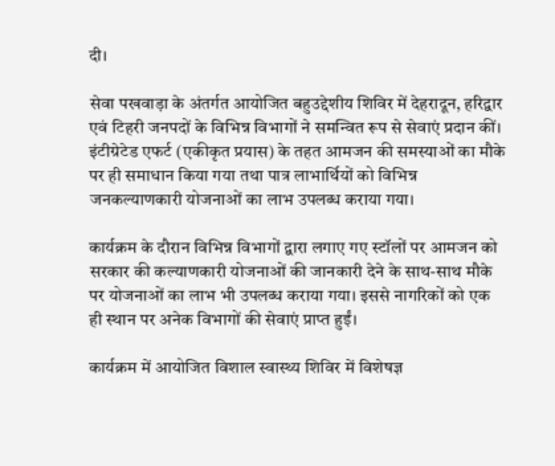दी।

सेवा पखवाड़ा के अंतर्गत आयोजित बहुउद्देशीय शिविर में देहरादून, हरिद्वार एवं टिहरी जनपदों के विभिन्न विभागों ने समन्वित रूप से सेवाएं प्रदान कीं। इंटीग्रेटेड एफर्ट (एकीकृत प्रयास) के तहत आमजन की समस्याओं का मौके पर ही समाधान किया गया तथा पात्र लाभार्थियों को विभिन्न जनकल्याणकारी योजनाओं का लाभ उपलब्ध कराया गया।

कार्यक्रम के दौरान विभिन्न विभागों द्वारा लगाए गए स्टॉलों पर आमजन को सरकार की कल्याणकारी योजनाओं की जानकारी देने के साथ-साथ मौके पर योजनाओं का लाभ भी उपलब्ध कराया गया। इससे नागरिकों को एक ही स्थान पर अनेक विभागों की सेवाएं प्राप्त हुईं।

कार्यक्रम में आयोजित विशाल स्वास्थ्य शिविर में विशेषज्ञ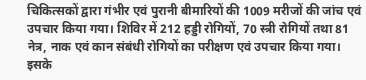चिकित्सकों द्वारा गंभीर एवं पुरानी बीमारियों की 1009 मरीजों की जांच एवं उपचार किया गया। शिविर में 212 हड्डी रोगियों, 70 स्त्री रोगियों तथा 81 नेत्र, नाक एवं कान संबंधी रोगियों का परीक्षण एवं उपचार किया गया। इसके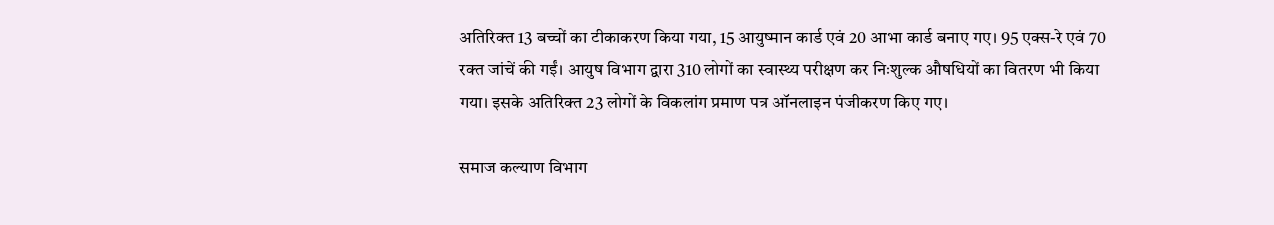अतिरिक्त 13 बच्चों का टीकाकरण किया गया, 15 आयुष्मान कार्ड एवं 20 आभा कार्ड बनाए गए। 95 एक्स-रे एवं 70 रक्त जांचें की गईं। आयुष विभाग द्वारा 310 लोगों का स्वास्थ्य परीक्षण कर निःशुल्क औषधियों का वितरण भी किया गया। इसके अतिरिक्त 23 लोगों के विकलांग प्रमाण पत्र ऑनलाइन पंजीकरण किए गए।

समाज कल्याण विभाग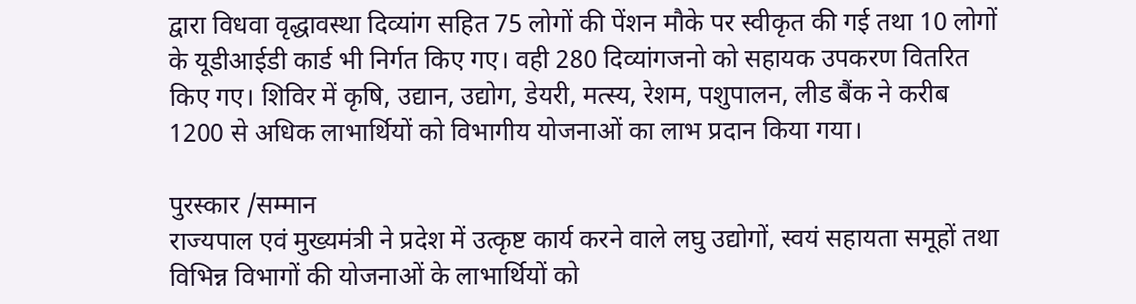द्वारा विधवा वृद्धावस्था दिव्यांग सहित 75 लोगों की पेंशन मौके पर स्वीकृत की गई तथा 10 लोगों के यूडीआईडी कार्ड भी निर्गत किए गए। वही 280 दिव्यांगजनो को सहायक उपकरण वितरित किए गए। शिविर में कृषि, उद्यान, उद्योग, डेयरी, मत्स्य, रेशम, पशुपालन, लीड बैंक ने करीब 1200 से अधिक लाभार्थियों को विभागीय योजनाओं का लाभ प्रदान किया गया।

पुरस्कार /सम्मान
राज्यपाल एवं मुख्यमंत्री ने प्रदेश में उत्कृष्ट कार्य करने वाले लघु उद्योगों, स्वयं सहायता समूहों तथा विभिन्न विभागों की योजनाओं के लाभार्थियों को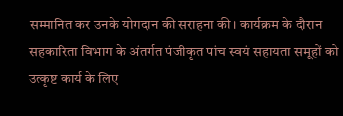सम्मानित कर उनके योगदान की सराहना की। कार्यक्रम के दौरान सहकारिता विभाग के अंतर्गत पंजीकृत पांच स्वयं सहायता समूहों को उत्कृष्ट कार्य के लिए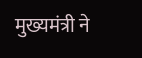मुख्यमंत्री ने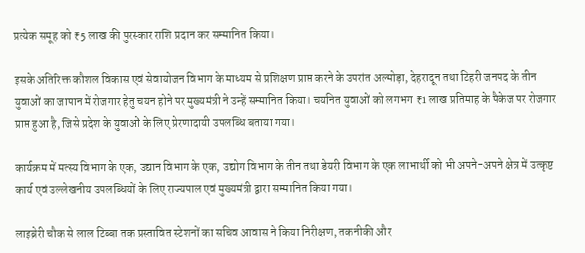प्रत्येक समूह को ₹5 लाख की पुरस्कार राशि प्रदान कर सम्मानित किया।

इसके अतिरिक्त कौशल विकास एवं सेवायोजन विभाग के माध्यम से प्रशिक्षण प्राप्त करने के उपरांत अल्मोड़ा, देहरादून तथा टिहरी जनपद के तीन युवाओं का जापान में रोजगार हेतु चयन होने पर मुख्यमंत्री ने उन्हें सम्मानित किया। चयनित युवाओं को लगभग ₹1 लाख प्रतिमाह के पैकेज पर रोजगार प्राप्त हुआ है, जिसे प्रदेश के युवाओं के लिए प्रेरणादायी उपलब्धि बताया गया।

कार्यक्रम में मत्स्य विभाग के एक, उद्यान विभाग के एक, उद्योग विभाग के तीन तथा डेयरी विभाग के एक लाभार्थी को भी अपने-अपने क्षेत्र में उत्कृष्ट कार्य एवं उल्लेखनीय उपलब्धियों के लिए राज्यपाल एवं मुख्यमंत्री द्वारा सम्मानित किया गया।

लाइब्रेरी चौक से लाल टिब्बा तक प्रस्तावित स्टेशनों का सचिव आवास ने किया निरीक्षण, तकनीकी और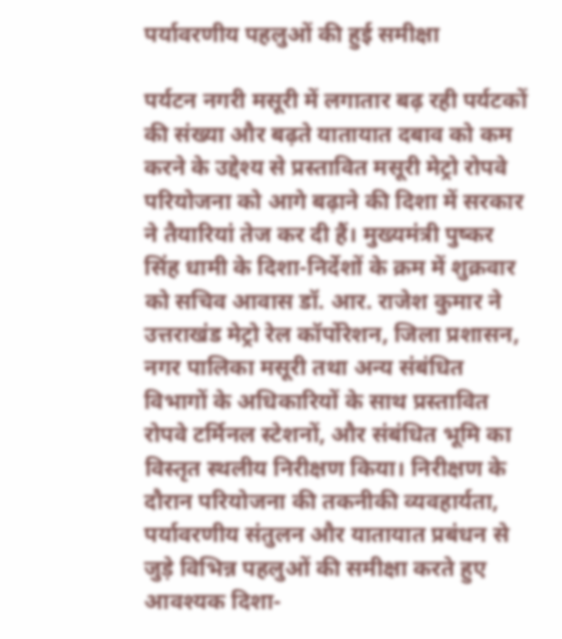पर्यावरणीय पहलुओं की हुई समीक्षा

पर्यटन नगरी मसूरी में लगातार बढ़ रही पर्यटकों की संख्या और बढ़ते यातायात दबाव को कम करने के उद्देश्य से प्रस्तावित मसूरी मेट्रो रोपवे परियोजना को आगे बढ़ाने की दिशा में सरकार ने तैयारियां तेज कर दी हैं। मुख्यमंत्री पुष्कर सिंह धामी के दिशा-निर्देशों के क्रम में शुक्रवार को सचिव आवास डॉ. आर. राजेश कुमार ने उत्तराखंड मेट्रो रेल कॉर्पोरेशन, जिला प्रशासन, नगर पालिका मसूरी तथा अन्य संबंधित विभागों के अधिकारियों के साथ प्रस्तावित रोपवे टर्मिनल स्टेशनों, और संबंधित भूमि का विस्तृत स्थलीय निरीक्षण किया। निरीक्षण के दौरान परियोजना की तकनीकी व्यवहार्यता, पर्यावरणीय संतुलन और यातायात प्रबंधन से जुड़े विभिन्न पहलुओं की समीक्षा करते हुए आवश्यक दिशा-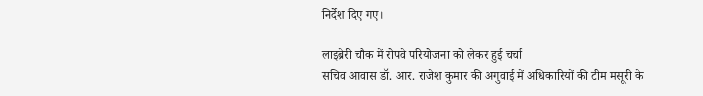निर्देश दिए गए।

लाइब्रेरी चौक में रोपवे परियोजना को लेकर हुई चर्चा
सचिव आवास डॉ. आर. राजेश कुमार की अगुवाई में अधिकारियों की टीम मसूरी के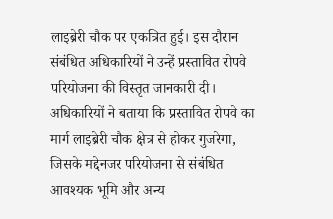लाइब्रेरी चौक पर एकत्रित हुई। इस दौरान संबंधित अधिकारियों ने उन्हें प्रस्तावित रोपवे परियोजना की विस्तृत जानकारी दी। अधिकारियों ने बताया कि प्रस्तावित रोपवे का मार्ग लाइब्रेरी चौक क्षेत्र से होकर गुजरेगा, जिसके मद्देनजर परियोजना से संबंधित आवश्यक भूमि और अन्य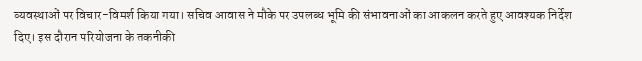व्यवस्थाओं पर विचार-विमर्श किया गया। सचिव आवास ने मौके पर उपलब्ध भूमि की संभावनाओं का आकलन करते हुए आवश्यक निर्देश दिए। इस दौरान परियोजना के तकनीकी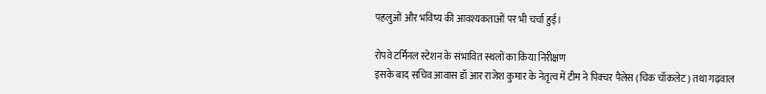पहलुओं और भविष्य की आवश्यकताओं पर भी चर्चा हुई।

रोपवे टर्मिनल स्टेशन के संभावित स्थलों का किया निरीक्षण
इसके बाद सचिव आवास डॉ आर राजेश कुमार के नेतृत्व में टीम ने पिक्चर पैलेस (चिक चॉकलेट) तथा गढ़वाल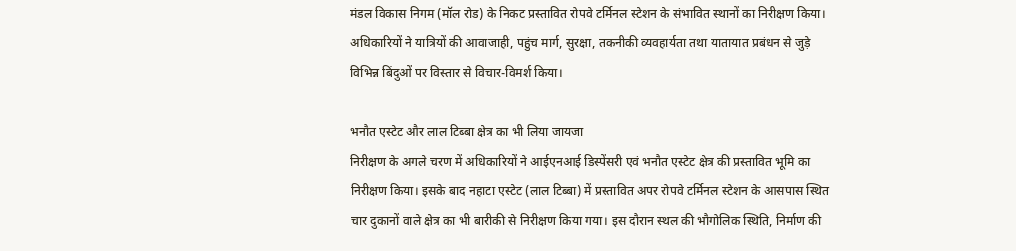मंडल विकास निगम (मॉल रोड) के निकट प्रस्तावित रोपवे टर्मिनल स्टेशन के संभावित स्थानों का निरीक्षण किया। अधिकारियों ने यात्रियों की आवाजाही, पहुंच मार्ग, सुरक्षा, तकनीकी व्यवहार्यता तथा यातायात प्रबंधन से जुड़े विभिन्न बिंदुओं पर विस्तार से विचार-विमर्श किया।

भनौत एस्टेट और लाल टिब्बा क्षेत्र का भी लिया जायजा
निरीक्षण के अगले चरण में अधिकारियों ने आईएनआई डिस्पेंसरी एवं भनौत एस्टेट क्षेत्र की प्रस्तावित भूमि का निरीक्षण किया। इसके बाद नहाटा एस्टेट (लाल टिब्बा) में प्रस्तावित अपर रोपवे टर्मिनल स्टेशन के आसपास स्थित चार दुकानों वाले क्षेत्र का भी बारीकी से निरीक्षण किया गया। इस दौरान स्थल की भौगोलिक स्थिति, निर्माण की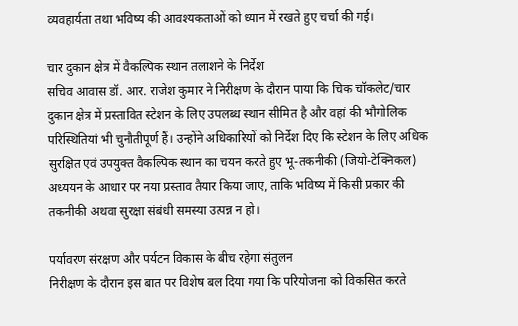व्यवहार्यता तथा भविष्य की आवश्यकताओं को ध्यान में रखते हुए चर्चा की गई।

चार दुकान क्षेत्र में वैकल्पिक स्थान तलाशने के निर्देश
सचिव आवास डॉ. आर. राजेश कुमार ने निरीक्षण के दौरान पाया कि चिक चॉकलेट/चार दुकान क्षेत्र में प्रस्तावित स्टेशन के लिए उपलब्ध स्थान सीमित है और वहां की भौगोलिक परिस्थितियां भी चुनौतीपूर्ण हैं। उन्होंने अधिकारियों को निर्देश दिए कि स्टेशन के लिए अधिक सुरक्षित एवं उपयुक्त वैकल्पिक स्थान का चयन करते हुए भू-तकनीकी (जियो-टेक्निकल) अध्ययन के आधार पर नया प्रस्ताव तैयार किया जाए, ताकि भविष्य में किसी प्रकार की तकनीकी अथवा सुरक्षा संबंधी समस्या उत्पन्न न हो।

पर्यावरण संरक्षण और पर्यटन विकास के बीच रहेगा संतुलन
निरीक्षण के दौरान इस बात पर विशेष बल दिया गया कि परियोजना को विकसित करते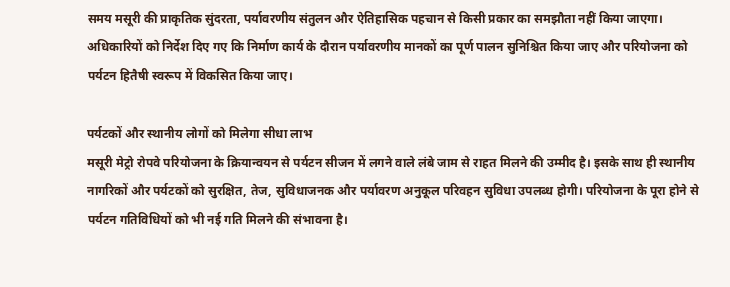समय मसूरी की प्राकृतिक सुंदरता, पर्यावरणीय संतुलन और ऐतिहासिक पहचान से किसी प्रकार का समझौता नहीं किया जाएगा। अधिकारियों को निर्देश दिए गए कि निर्माण कार्य के दौरान पर्यावरणीय मानकों का पूर्ण पालन सुनिश्चित किया जाए और परियोजना को पर्यटन हितैषी स्वरूप में विकसित किया जाए।

पर्यटकों और स्थानीय लोगों को मिलेगा सीधा लाभ
मसूरी मेट्रो रोपवे परियोजना के क्रियान्वयन से पर्यटन सीजन में लगने वाले लंबे जाम से राहत मिलने की उम्मीद है। इसके साथ ही स्थानीय नागरिकों और पर्यटकों को सुरक्षित, तेज, सुविधाजनक और पर्यावरण अनुकूल परिवहन सुविधा उपलब्ध होगी। परियोजना के पूरा होने से पर्यटन गतिविधियों को भी नई गति मिलने की संभावना है।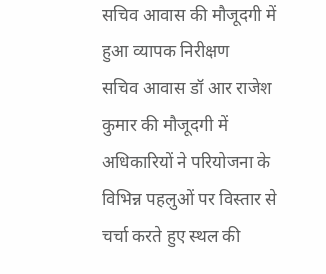सचिव आवास की मौजूदगी में हुआ व्यापक निरीक्षण
सचिव आवास डॉ आर राजेश कुमार की मौजूदगी में अधिकारियों ने परियोजना के विभिन्न पहलुओं पर विस्तार से चर्चा करते हुए स्थल की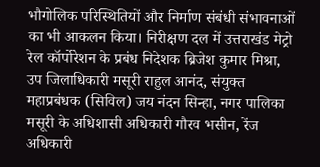भौगोलिक परिस्थितियों और निर्माण संबंधी संभावनाओं का भी आकलन किया। निरीक्षण दल में उत्तराखंड मेट्रो रेल कॉर्पोरेशन के प्रबंध निदेशक ब्रिजेश कुमार मिश्रा, उप जिलाधिकारी मसूरी राहुल आनंद, संयुक्त महाप्रबंधक (सिविल) जय नंदन सिन्हा, नगर पालिका मसूरी के अधिशासी अधिकारी गौरव भसीन, रेंज अधिकारी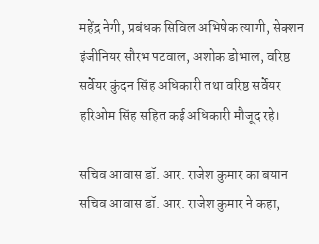महेंद्र नेगी, प्रबंधक सिविल अभिषेक त्यागी, सेक्शन इंजीनियर सौरभ पटवाल, अशोक डोभाल, वरिष्ठ सर्वेयर कुंदन सिंह अधिकारी तथा वरिष्ठ सर्वेयर हरिओम सिंह सहित कई अधिकारी मौजूद रहे।

सचिव आवास डॉ. आर. राजेश कुमार का बयान
सचिव आवास डॉ. आर. राजेश कुमार ने कहा,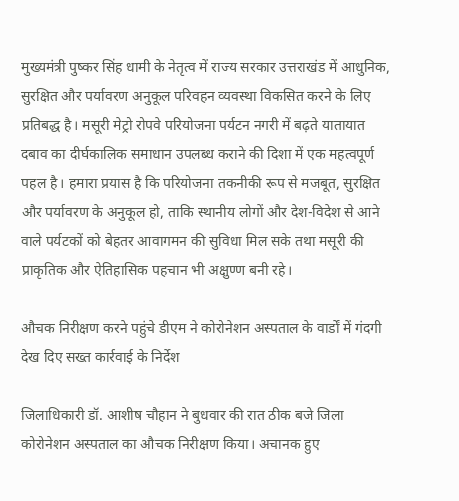मुख्यमंत्री पुष्कर सिंह धामी के नेतृत्व में राज्य सरकार उत्तराखंड में आधुनिक, सुरक्षित और पर्यावरण अनुकूल परिवहन व्यवस्था विकसित करने के लिए प्रतिबद्ध है। मसूरी मेट्रो रोपवे परियोजना पर्यटन नगरी में बढ़ते यातायात दबाव का दीर्घकालिक समाधान उपलब्ध कराने की दिशा में एक महत्वपूर्ण पहल है। हमारा प्रयास है कि परियोजना तकनीकी रूप से मजबूत, सुरक्षित और पर्यावरण के अनुकूल हो, ताकि स्थानीय लोगों और देश-विदेश से आने वाले पर्यटकों को बेहतर आवागमन की सुविधा मिल सके तथा मसूरी की प्राकृतिक और ऐतिहासिक पहचान भी अक्षुण्ण बनी रहे।

औचक निरीक्षण करने पहुंचे डीएम ने कोरोनेशन अस्पताल के वार्डों में गंदगी देख दिए सख्त कार्रवाई के निर्देश

जिलाधिकारी डॉ. आशीष चौहान ने बुधवार की रात ठीक बजे जिला कोरोनेशन अस्पताल का औचक निरीक्षण किया। अचानक हुए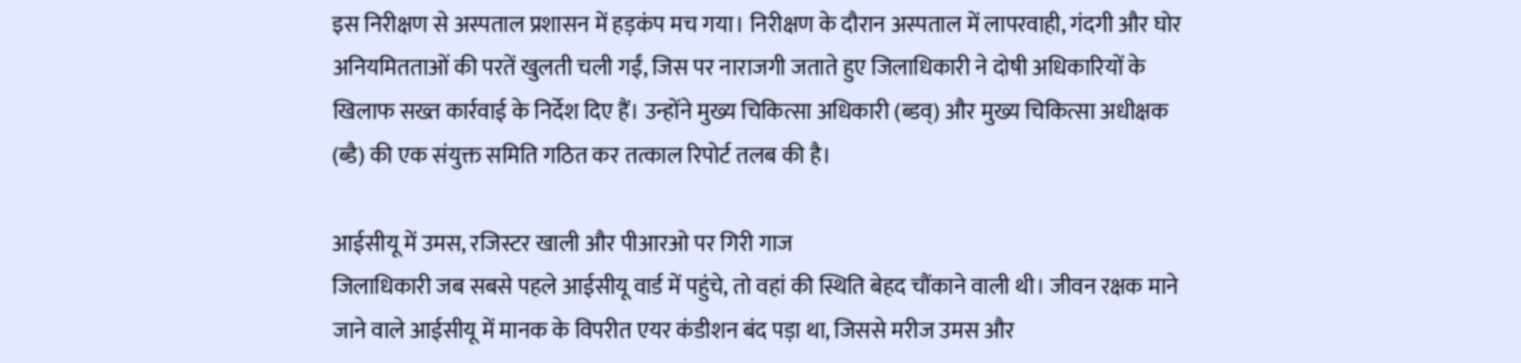इस निरीक्षण से अस्पताल प्रशासन में हड़कंप मच गया। निरीक्षण के दौरान अस्पताल में लापरवाही, गंदगी और घोर अनियमितताओं की परतें खुलती चली गईं, जिस पर नाराजगी जताते हुए जिलाधिकारी ने दोषी अधिकारियों के खिलाफ सख्त कार्रवाई के निर्देश दिए हैं। उन्होंने मुख्य चिकित्सा अधिकारी (ब्डव्) और मुख्य चिकित्सा अधीक्षक (ब्डै) की एक संयुक्त समिति गठित कर तत्काल रिपोर्ट तलब की है।

आईसीयू में उमस, रजिस्टर खाली और पीआरओ पर गिरी गाज
जिलाधिकारी जब सबसे पहले आईसीयू वार्ड में पहुंचे, तो वहां की स्थिति बेहद चौंकाने वाली थी। जीवन रक्षक माने जाने वाले आईसीयू में मानक के विपरीत एयर कंडीशन बंद पड़ा था, जिससे मरीज उमस और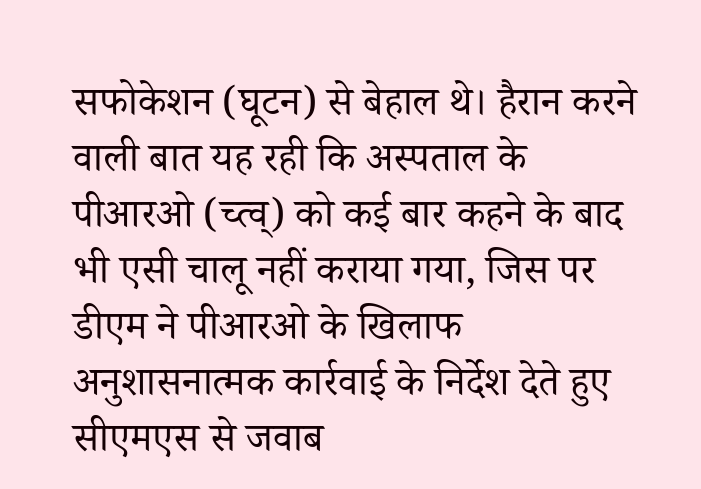सफोकेशन (घूटन) से बेहाल थे। हैरान करने वाली बात यह रही कि अस्पताल के पीआरओ (च्त्व्) को कई बार कहने के बाद भी एसी चालू नहीं कराया गया, जिस पर डीएम ने पीआरओ के खिलाफ अनुशासनात्मक कार्रवाई के निर्देश देते हुए सीएमएस से जवाब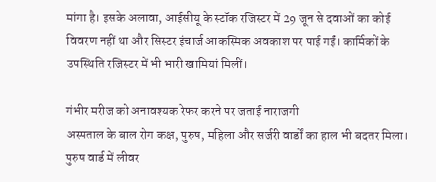मांगा है। इसके अलावा, आईसीयू के स्टॉक रजिस्टर में 29 जून से दवाओं का कोई विवरण नहीं था और सिस्टर इंचार्ज आकस्मिक अवकाश पर पाई गईं। कार्मिकों के उपस्थिति रजिस्टर में भी भारी खामियां मिलीं।

गंभीर मरीज को अनावश्यक रेफर करने पर जताई नाराजगी
अस्पताल के बाल रोग कक्ष, पुरुष, महिला और सर्जरी वार्डों का हाल भी बदतर मिला। पुरुष वार्ड में लीवर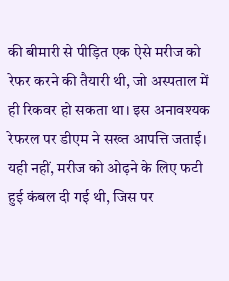की बीमारी से पीड़ित एक ऐसे मरीज को रेफर करने की तैयारी थी, जो अस्पताल में ही रिकवर हो सकता था। इस अनावश्यक रेफरल पर डीएम ने सख्त आपत्ति जताई। यही नहीं, मरीज को ओढ़ने के लिए फटी हुई कंबल दी गई थी, जिस पर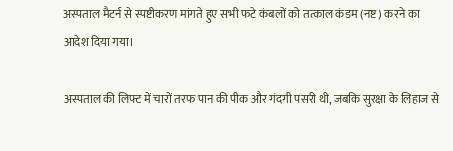अस्पताल मैटर्न से स्पष्टीकरण मांगते हुए सभी फटे कंबलों को तत्काल कंडम (नष्ट) करने का आदेश दिया गया।

अस्पताल की लिफ्ट में चारों तरफ पान की पीक और गंदगी पसरी थी, जबकि सुरक्षा के लिहाज से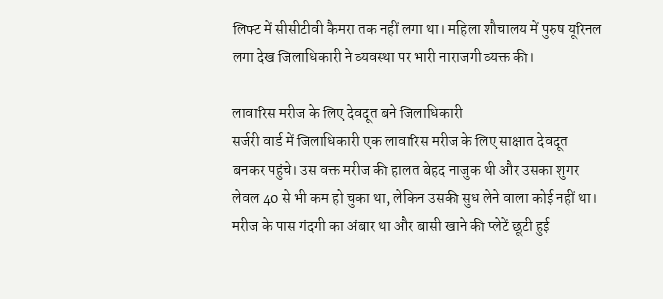लिफ्ट में सीसीटीवी कैमरा तक नहीं लगा था। महिला शौचालय में पुरुष यूरिनल लगा देख जिलाधिकारी ने व्यवस्था पर भारी नाराजगी व्यक्त की।

लावारिस मरीज के लिए देवदूत बने जिलाधिकारी
सर्जरी वार्ड में जिलाधिकारी एक लावारिस मरीज के लिए साक्षात देवदूत बनकर पहुंचे। उस वक्त मरीज की हालत बेहद नाजुक थी और उसका शुगर लेवल 40 से भी कम हो चुका था, लेकिन उसकी सुध लेने वाला कोई नहीं था। मरीज के पास गंदगी का अंबार था और बासी खाने की प्लेटें छूटी हुई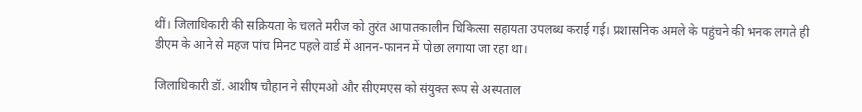थीं। जिलाधिकारी की सक्रियता के चलते मरीज को तुरंत आपातकालीन चिकित्सा सहायता उपलब्ध कराई गई। प्रशासनिक अमले के पहुंचने की भनक लगते ही डीएम के आने से महज पांच मिनट पहले वार्ड में आनन-फानन में पोछा लगाया जा रहा था।

जिलाधिकारी डॉ. आशीष चौहान ने सीएमओ और सीएमएस को संयुक्त रूप से अस्पताल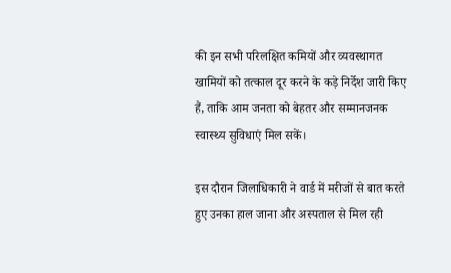की इन सभी परिलक्षित कमियों और व्यवस्थागत खामियों को तत्काल दूर करने के कड़े निर्देश जारी किए हैं, ताकि आम जनता को बेहतर और सम्मानजनक स्वास्थ्य सुविधाएं मिल सकें।

इस दौरान जिलाधिकारी ने वार्ड में मरीजों से बात करते हुए उनका हाल जाना और अस्पताल से मिल रही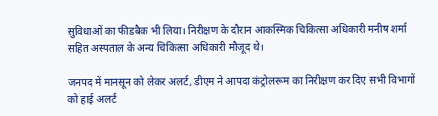सुविधाओं का फीडबैक भी लिया। निरीक्षण के दौरान आकस्मिक चिकित्सा अधिकारी मनीष शर्मा सहित अस्पताल के अन्य चिकित्सा अधिकारी मौजूद थे।

जनपद में मानसून को लेकर अलर्ट, डीएम ने आपदा कंट्रोलरूम का निरीक्षण कर दिए सभी विभागों को हाई अलर्ट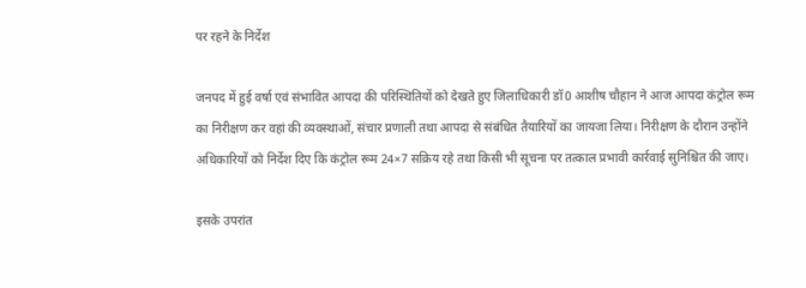पर रहने के निर्देश

जनपद में हुई वर्षा एवं संभावित आपदा की परिस्थितियों को देखते हुए जिलाधिकारी डॉ0 आशीष चौहान ने आज आपदा कंट्रोल रूम का निरीक्षण कर वहां की व्यवस्थाओं, संचार प्रणाली तथा आपदा से संबंधित तैयारियों का जायजा लिया। निरीक्षण के दौरान उन्होंने अधिकारियों को निर्देश दिए कि कंट्रोल रूम 24×7 सक्रिय रहे तथा किसी भी सूचना पर तत्काल प्रभावी कार्रवाई सुनिश्चित की जाए।

इसके उपरांत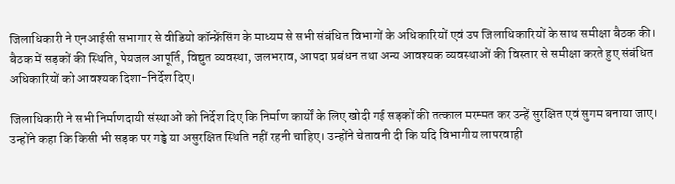जिलाधिकारी ने एनआईसी सभागार से वीडियो कॉन्फ्रेंसिंग के माध्यम से सभी संबंधित विभागों के अधिकारियों एवं उप जिलाधिकारियों के साथ समीक्षा बैठक की। बैठक में सड़कों की स्थिति, पेयजल आपूर्ति, विद्युत व्यवस्था, जलभराव, आपदा प्रबंधन तथा अन्य आवश्यक व्यवस्थाओं की विस्तार से समीक्षा करते हुए संबंधित अधिकारियों को आवश्यक दिशा-निर्देश दिए।

जिलाधिकारी ने सभी निर्माणदायी संस्थाओं को निर्देश दिए कि निर्माण कार्यों के लिए खोदी गई सड़कों की तत्काल मरम्मत कर उन्हें सुरक्षित एवं सुगम बनाया जाए। उन्होंने कहा कि किसी भी सड़क पर गड्ढे या असुरक्षित स्थिति नहीं रहनी चाहिए। उन्होंने चेतावनी दी कि यदि विभागीय लापरवाही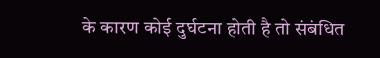के कारण कोई दुर्घटना होती है तो संबंधित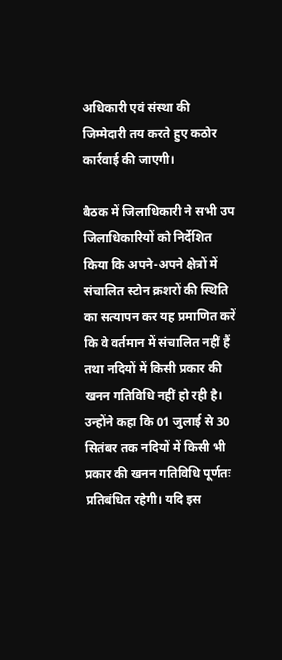अधिकारी एवं संस्था की जिम्मेदारी तय करते हुए कठोर कार्रवाई की जाएगी।

बैठक में जिलाधिकारी ने सभी उप जिलाधिकारियों को निर्देशित किया कि अपने-अपने क्षेत्रों में संचालित स्टोन क्रशरों की स्थिति का सत्यापन कर यह प्रमाणित करें कि वे वर्तमान में संचालित नहीं हैं तथा नदियों में किसी प्रकार की खनन गतिविधि नहीं हो रही है। उन्होंने कहा कि 01 जुलाई से 30 सितंबर तक नदियों में किसी भी प्रकार की खनन गतिविधि पूर्णतः प्रतिबंधित रहेगी। यदि इस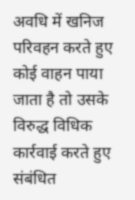अवधि में खनिज परिवहन करते हुए कोई वाहन पाया जाता है तो उसके विरुद्ध विधिक कार्रवाई करते हुए संबंधित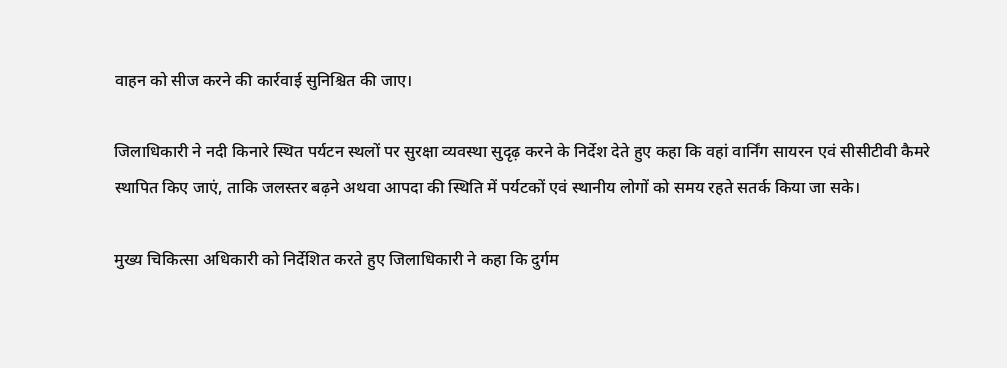वाहन को सीज करने की कार्रवाई सुनिश्चित की जाए।

जिलाधिकारी ने नदी किनारे स्थित पर्यटन स्थलों पर सुरक्षा व्यवस्था सुदृढ़ करने के निर्देश देते हुए कहा कि वहां वार्निंग सायरन एवं सीसीटीवी कैमरे स्थापित किए जाएं, ताकि जलस्तर बढ़ने अथवा आपदा की स्थिति में पर्यटकों एवं स्थानीय लोगों को समय रहते सतर्क किया जा सके।

मुख्य चिकित्सा अधिकारी को निर्देशित करते हुए जिलाधिकारी ने कहा कि दुर्गम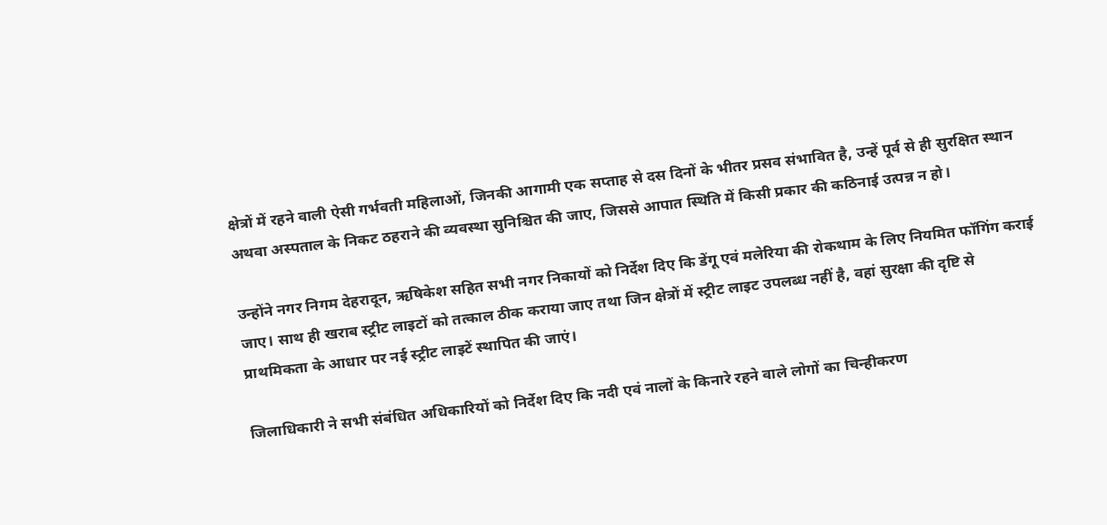क्षेत्रों में रहने वाली ऐसी गर्भवती महिलाओं, जिनकी आगामी एक सप्ताह से दस दिनों के भीतर प्रसव संभावित है, उन्हें पूर्व से ही सुरक्षित स्थान अथवा अस्पताल के निकट ठहराने की व्यवस्था सुनिश्चित की जाए, जिससे आपात स्थिति में किसी प्रकार की कठिनाई उत्पन्न न हो।

उन्होंने नगर निगम देहरादून, ऋषिकेश सहित सभी नगर निकायों को निर्देश दिए कि डेंगू एवं मलेरिया की रोकथाम के लिए नियमित फॉगिंग कराई जाए। साथ ही खराब स्ट्रीट लाइटों को तत्काल ठीक कराया जाए तथा जिन क्षेत्रों में स्ट्रीट लाइट उपलब्ध नहीं है, वहां सुरक्षा की दृष्टि से प्राथमिकता के आधार पर नई स्ट्रीट लाइटें स्थापित की जाएं।

जिलाधिकारी ने सभी संबंधित अधिकारियों को निर्देश दिए कि नदी एवं नालों के किनारे रहने वाले लोगों का चिन्हीकरण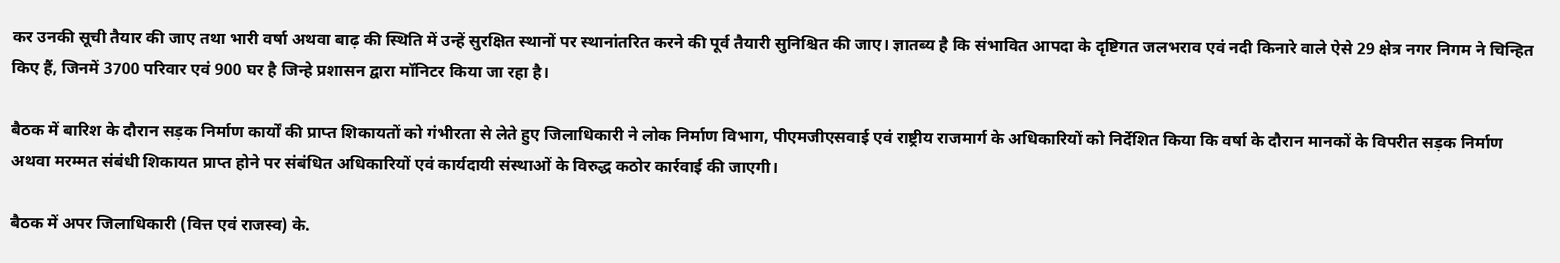कर उनकी सूची तैयार की जाए तथा भारी वर्षा अथवा बाढ़ की स्थिति में उन्हें सुरक्षित स्थानों पर स्थानांतरित करने की पूर्व तैयारी सुनिश्चित की जाए। ज्ञातब्य है कि संभावित आपदा के दृष्टिगत जलभराव एवं नदी किनारे वाले ऐसे 29 क्षेत्र नगर निगम ने चिन्हित किए हैं, जिनमें 3700 परिवार एवं 900 घर है जिन्हे प्रशासन द्वारा मॉनिटर किया जा रहा है।

बैठक में बारिश के दौरान सड़क निर्माण कार्यों की प्राप्त शिकायतों को गंभीरता से लेते हुए जिलाधिकारी ने लोक निर्माण विभाग, पीएमजीएसवाई एवं राष्ट्रीय राजमार्ग के अधिकारियों को निर्देशित किया कि वर्षा के दौरान मानकों के विपरीत सड़क निर्माण अथवा मरम्मत संबंधी शिकायत प्राप्त होने पर संबंधित अधिकारियों एवं कार्यदायी संस्थाओं के विरुद्ध कठोर कार्रवाई की जाएगी।

बैठक में अपर जिलाधिकारी (वित्त एवं राजस्व) के.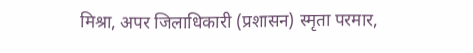मिश्रा, अपर जिलाधिकारी (प्रशासन) स्मृता परमार,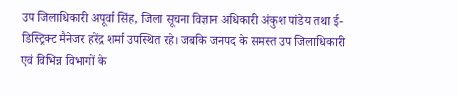उप जिलाधिकारी अपूर्वा सिंह, जिला सूचना विज्ञान अधिकारी अंकुश पांडेय तथा ई-डिस्ट्रिक्ट मैनेजर हरेंद्र शर्मा उपस्थित रहे। जबकि जनपद के समस्त उप जिलाधिकारी एवं विभिन्न विभागों के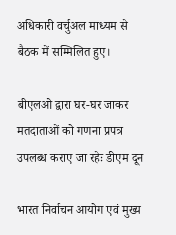अधिकारी वर्चुअल माध्यम से बैठक में सम्मिलित हुए।

बीएलओ द्वारा घर-घर जाकर मतदाताओं को गणना प्रपत्र उपलब्ध कराए जा रहेः डीएम दून

भारत निर्वाचन आयोग एवं मुख्य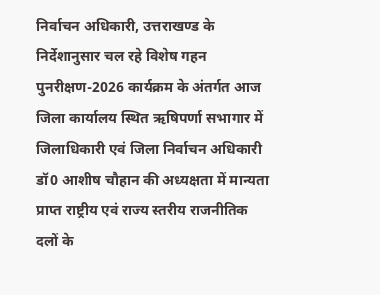निर्वाचन अधिकारी, उत्तराखण्ड के निर्देशानुसार चल रहे विशेष गहन पुनरीक्षण-2026 कार्यक्रम के अंतर्गत आज जिला कार्यालय स्थित ऋषिपर्णा सभागार में जिलाधिकारी एवं जिला निर्वाचन अधिकारी डॉ0 आशीष चौहान की अध्यक्षता में मान्यता प्राप्त राष्ट्रीय एवं राज्य स्तरीय राजनीतिक दलों के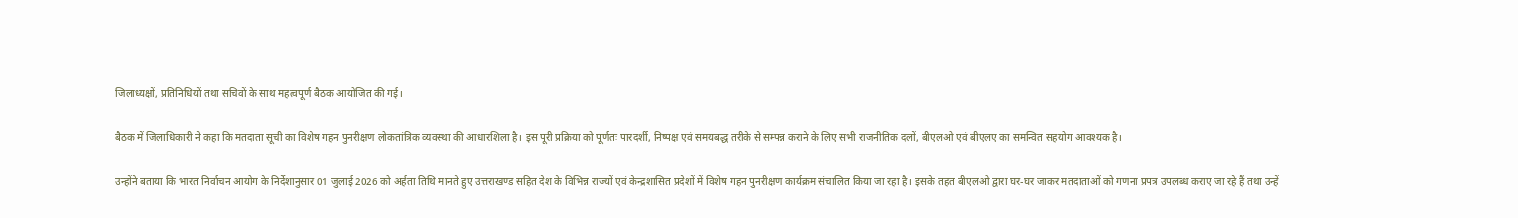जिलाध्यक्षों, प्रतिनिधियों तथा सचिवों के साथ महत्वपूर्ण बैठक आयोजित की गई।

बैठक में जिलाधिकारी ने कहा कि मतदाता सूची का विशेष गहन पुनरीक्षण लोकतांत्रिक व्यवस्था की आधारशिला है। इस पूरी प्रक्रिया को पूर्णतः पारदर्शी, निष्पक्ष एवं समयबद्ध तरीके से सम्पन्न कराने के लिए सभी राजनीतिक दलों, बीएलओ एवं बीएलए का समन्वित सहयोग आवश्यक है।

उन्होंने बताया कि भारत निर्वाचन आयोग के निर्देशानुसार 01 जुलाई 2026 को अर्हता तिथि मानते हुए उत्तराखण्ड सहित देश के विभिन्न राज्यों एवं केन्द्रशासित प्रदेशों में विशेष गहन पुनरीक्षण कार्यक्रम संचालित किया जा रहा है। इसके तहत बीएलओ द्वारा घर-घर जाकर मतदाताओं को गणना प्रपत्र उपलब्ध कराए जा रहे हैं तथा उन्हें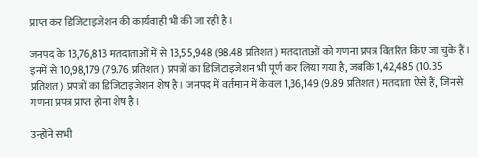प्राप्त कर डिजिटाइजेशन की कार्यवाही भी की जा रही है।

जनपद के 13,76,813 मतदाताओं में से 13,55,948 (98.48 प्रतिशत) मतदाताओं को गणना प्रपत्र वितरित किए जा चुके हैं। इनमें से 10,98,179 (79.76 प्रतिशत) प्रपत्रों का डिजिटाइजेशन भी पूर्ण कर लिया गया है, जबकि 1,42,485 (10.35 प्रतिशत) प्रपत्रों का डिजिटाइजेशन शेष है। जनपद में वर्तमान में केवल 1,36,149 (9.89 प्रतिशत) मतदाता ऐसे हैं, जिनसे गणना प्रपत्र प्राप्त होना शेष है।

उन्होंने सभी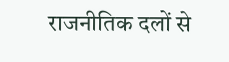राजनीतिक दलों से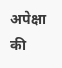अपेक्षा की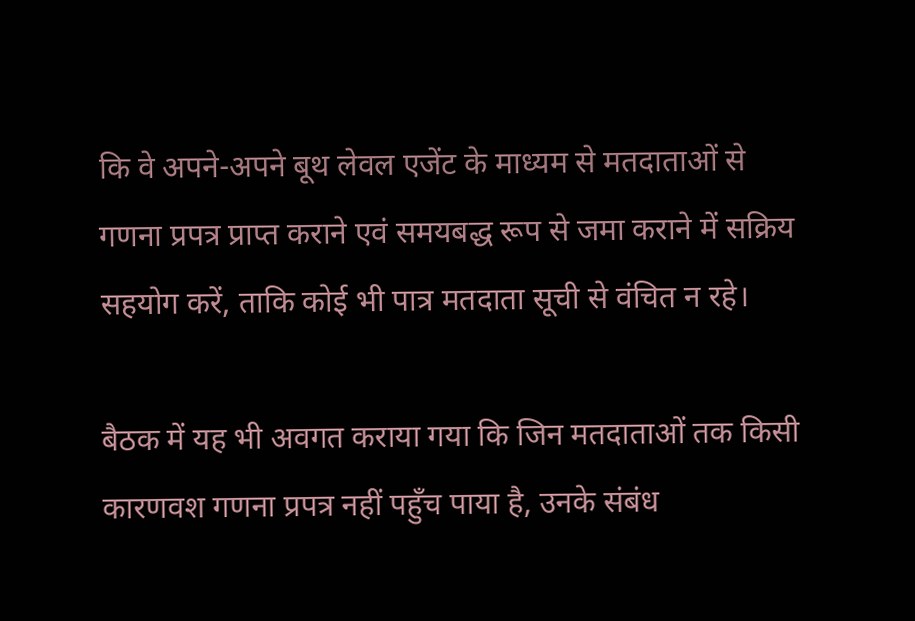कि वे अपने-अपने बूथ लेवल एजेंट के माध्यम से मतदाताओं से गणना प्रपत्र प्राप्त कराने एवं समयबद्ध रूप से जमा कराने में सक्रिय सहयोग करें, ताकि कोई भी पात्र मतदाता सूची से वंचित न रहे।

बैठक में यह भी अवगत कराया गया कि जिन मतदाताओं तक किसी कारणवश गणना प्रपत्र नहीं पहुँच पाया है, उनके संबंध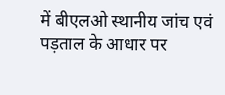में बीएलओ स्थानीय जांच एवं पड़ताल के आधार पर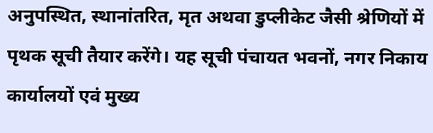अनुपस्थित, स्थानांतरित, मृत अथवा डुप्लीकेट जैसी श्रेणियों में पृथक सूची तैयार करेंगे। यह सूची पंचायत भवनों, नगर निकाय कार्यालयों एवं मुख्य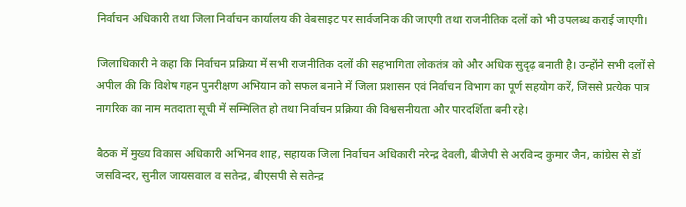निर्वाचन अधिकारी तथा जिला निर्वाचन कार्यालय की वेबसाइट पर सार्वजनिक की जाएगी तथा राजनीतिक दलों को भी उपलब्ध कराई जाएगी।

जिलाधिकारी ने कहा कि निर्वाचन प्रक्रिया में सभी राजनीतिक दलों की सहभागिता लोकतंत्र को और अधिक सुदृढ़ बनाती है। उन्होंने सभी दलों से अपील की कि विशेष गहन पुनरीक्षण अभियान को सफल बनाने में जिला प्रशासन एवं निर्वाचन विभाग का पूर्ण सहयोग करें, जिससे प्रत्येक पात्र नागरिक का नाम मतदाता सूची में सम्मिलित हो तथा निर्वाचन प्रक्रिया की विश्वसनीयता और पारदर्शिता बनी रहे।

बैठक में मुख्य विकास अधिकारी अभिनव शाह, सहायक जिला निर्वाचन अधिकारी नरेन्द्र देवली, बीजेपी से अरविन्द कुमार जैन, कांग्रेस से डॉ जसविन्दर, सुनील जायसवाल व सतेन्द्र, बीएसपी से सतेन्द्र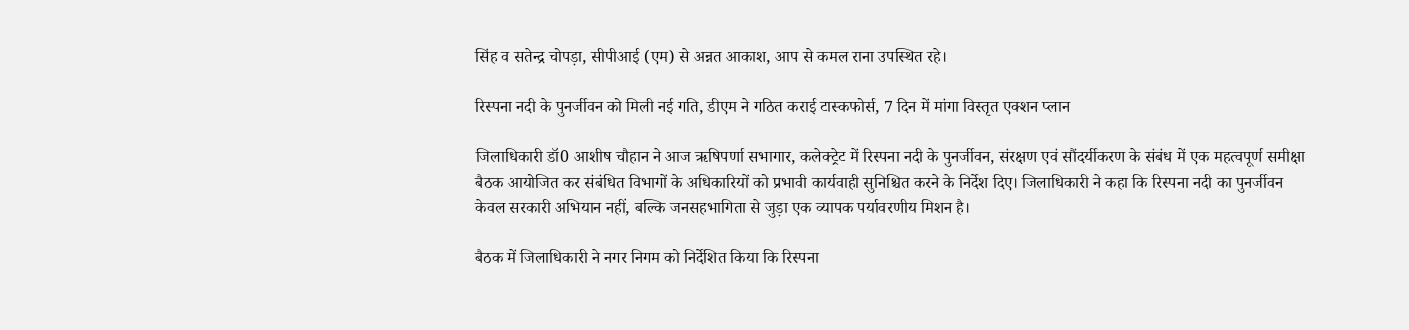सिंह व सतेन्द्र चोपड़ा, सीपीआई (एम) से अन्नत आकाश, आप से कमल राना उपस्थित रहे।

रिस्पना नदी के पुनर्जीवन को मिली नई गति, डीएम ने गठित कराई टास्कफोर्स, 7 दिन में मांगा विस्तृत एक्शन प्लान

जिलाधिकारी डॉ0 आशीष चौहान ने आज ऋषिपर्णा सभागार, कलेक्ट्रेट में रिस्पना नदी के पुनर्जीवन, संरक्षण एवं सौंदर्यीकरण के संबंध में एक महत्वपूर्ण समीक्षा बैठक आयोजित कर संबंधित विभागों के अधिकारियों को प्रभावी कार्यवाही सुनिश्चित करने के निर्देश दिए। जिलाधिकारी ने कहा कि रिस्पना नदी का पुनर्जीवन केवल सरकारी अभियान नहीं, बल्कि जनसहभागिता से जुड़ा एक व्यापक पर्यावरणीय मिशन है।

बैठक में जिलाधिकारी ने नगर निगम को निर्देशित किया कि रिस्पना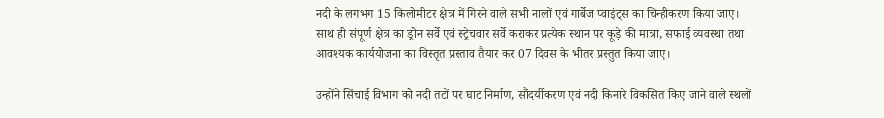नदी के लगभग 15 किलोमीटर क्षेत्र में गिरने वाले सभी नालों एवं गार्बेज प्वाइंट्स का चिन्हीकरण किया जाए। साथ ही संपूर्ण क्षेत्र का ड्रोन सर्वे एवं स्ट्रेचवार सर्वे कराकर प्रत्येक स्थान पर कूड़े की मात्रा, सफाई व्यवस्था तथा आवश्यक कार्ययोजना का विस्तृत प्रस्ताव तैयार कर 07 दिवस के भीतर प्रस्तुत किया जाए।

उन्होंने सिंचाई विभाग को नदी तटों पर घाट निर्माण, सौंदर्यीकरण एवं नदी किनारे विकसित किए जाने वाले स्थलों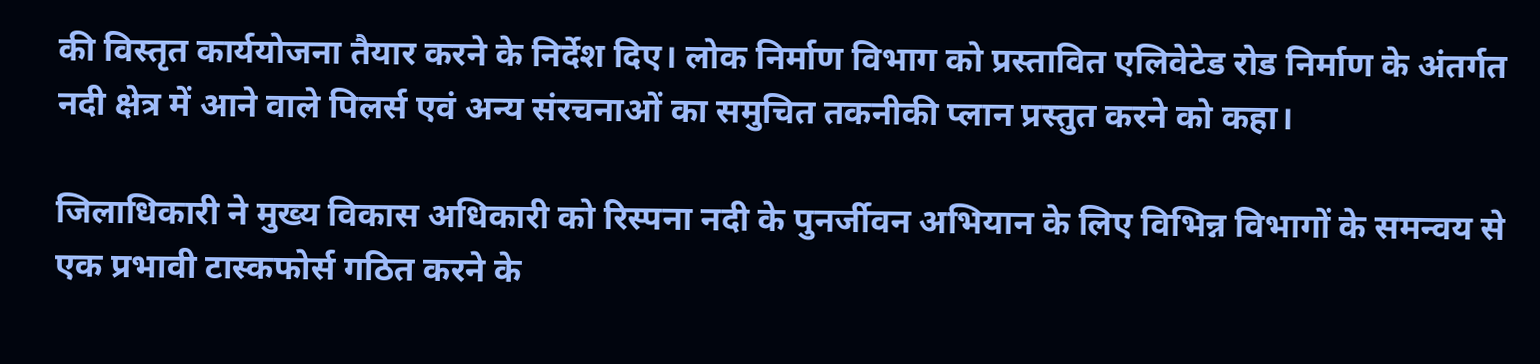की विस्तृत कार्ययोजना तैयार करने के निर्देश दिए। लोक निर्माण विभाग को प्रस्तावित एलिवेटेड रोड निर्माण के अंतर्गत नदी क्षेत्र में आने वाले पिलर्स एवं अन्य संरचनाओं का समुचित तकनीकी प्लान प्रस्तुत करने को कहा।

जिलाधिकारी ने मुख्य विकास अधिकारी को रिस्पना नदी के पुनर्जीवन अभियान के लिए विभिन्न विभागों के समन्वय से एक प्रभावी टास्कफोर्स गठित करने के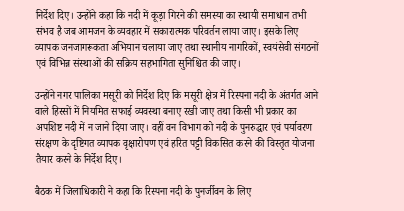निर्देश दिए। उन्होंने कहा कि नदी में कूड़ा गिरने की समस्या का स्थायी समाधान तभी संभव है जब आमजन के व्यवहार में सकारात्मक परिवर्तन लाया जाए। इसके लिए व्यापक जनजागरूकता अभियान चलाया जाए तथा स्थानीय नागरिकों, स्वयंसेवी संगठनों एवं विभिन्न संस्थाओं की सक्रिय सहभागिता सुनिश्चित की जाए।

उन्होंने नगर पालिका मसूरी को निर्देश दिए कि मसूरी क्षेत्र में रिस्पना नदी के अंतर्गत आने वाले हिस्सों में नियमित सफाई व्यवस्था बनाए रखी जाए तथा किसी भी प्रकार का अपशिष्ट नदी में न जाने दिया जाए। वहीं वन विभाग को नदी के पुनरुद्धार एवं पर्यावरण संरक्षण के दृष्टिगत व्यापक वृक्षारोपण एवं हरित पट्टी विकसित करने की विस्तृत योजना तैयार करने के निर्देश दिए।

बैठक में जिलाधिकारी ने कहा कि रिस्पना नदी के पुनर्जीवन के लिए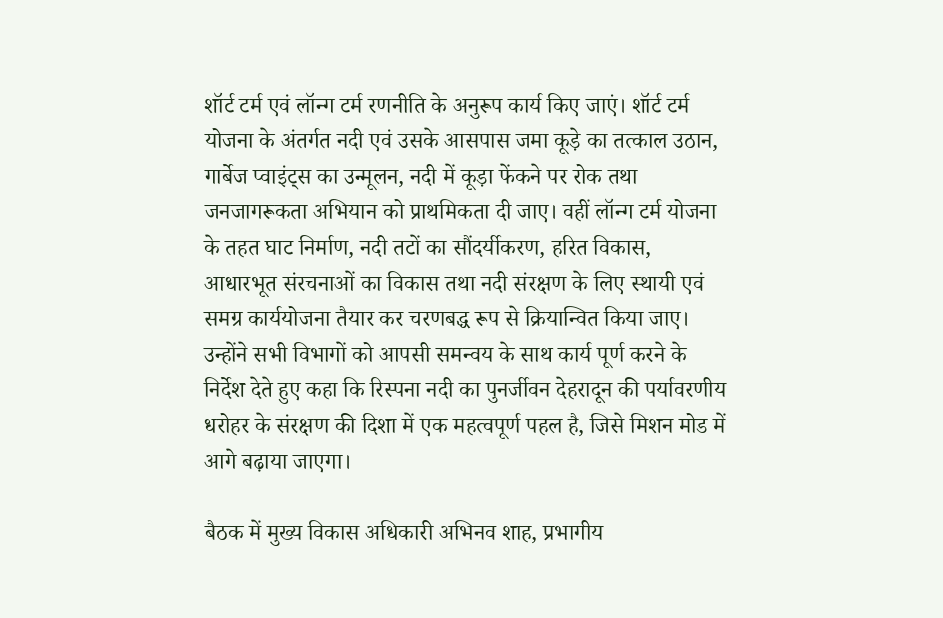शॉर्ट टर्म एवं लॉन्ग टर्म रणनीति के अनुरूप कार्य किए जाएं। शॉर्ट टर्म योजना के अंतर्गत नदी एवं उसके आसपास जमा कूड़े का तत्काल उठान, गार्बेज प्वाइंट्स का उन्मूलन, नदी में कूड़ा फेंकने पर रोक तथा जनजागरूकता अभियान को प्राथमिकता दी जाए। वहीं लॉन्ग टर्म योजना के तहत घाट निर्माण, नदी तटों का सौंदर्यीकरण, हरित विकास, आधारभूत संरचनाओं का विकास तथा नदी संरक्षण के लिए स्थायी एवं समग्र कार्ययोजना तैयार कर चरणबद्ध रूप से क्रियान्वित किया जाए। उन्होंने सभी विभागों को आपसी समन्वय के साथ कार्य पूर्ण करने के निर्देश देते हुए कहा कि रिस्पना नदी का पुनर्जीवन देहरादून की पर्यावरणीय धरोहर के संरक्षण की दिशा में एक महत्वपूर्ण पहल है, जिसे मिशन मोड में आगे बढ़ाया जाएगा।

बैठक में मुख्य विकास अधिकारी अभिनव शाह, प्रभागीय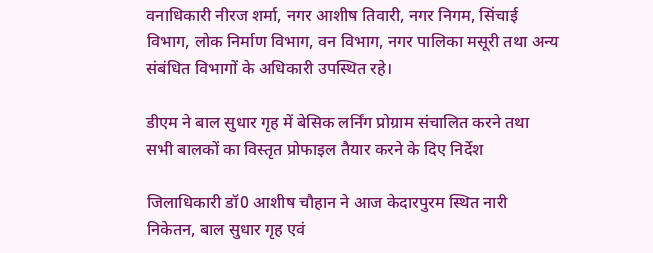वनाधिकारी नीरज शर्मा, नगर आशीष तिवारी, नगर निगम, सिंचाई विभाग, लोक निर्माण विभाग, वन विभाग, नगर पालिका मसूरी तथा अन्य संबंधित विभागों के अधिकारी उपस्थित रहे।

डीएम ने बाल सुधार गृह में बेसिक लर्निंग प्रोग्राम संचालित करने तथा सभी बालकों का विस्तृत प्रोफाइल तैयार करने के दिए निर्देश

जिलाधिकारी डॉ0 आशीष चौहान ने आज केदारपुरम स्थित नारी निकेतन, बाल सुधार गृह एवं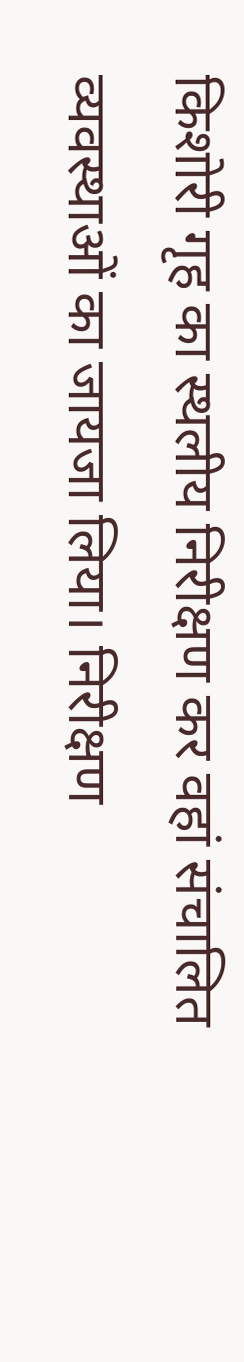किशोरी गृह का स्थलीय निरीक्षण कर वहां संचालित व्यवस्थाओं का जायजा लिया। निरीक्षण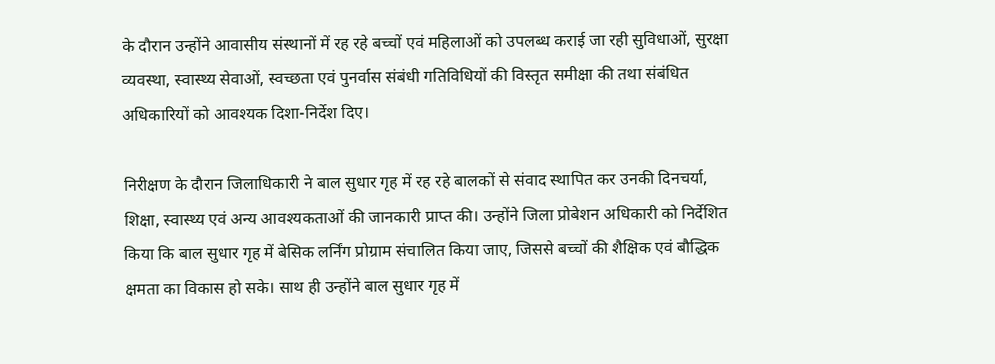के दौरान उन्होंने आवासीय संस्थानों में रह रहे बच्चों एवं महिलाओं को उपलब्ध कराई जा रही सुविधाओं, सुरक्षा व्यवस्था, स्वास्थ्य सेवाओं, स्वच्छता एवं पुनर्वास संबंधी गतिविधियों की विस्तृत समीक्षा की तथा संबंधित अधिकारियों को आवश्यक दिशा-निर्देश दिए।

निरीक्षण के दौरान जिलाधिकारी ने बाल सुधार गृह में रह रहे बालकों से संवाद स्थापित कर उनकी दिनचर्या, शिक्षा, स्वास्थ्य एवं अन्य आवश्यकताओं की जानकारी प्राप्त की। उन्होंने जिला प्रोबेशन अधिकारी को निर्देशित किया कि बाल सुधार गृह में बेसिक लर्निंग प्रोग्राम संचालित किया जाए, जिससे बच्चों की शैक्षिक एवं बौद्धिक क्षमता का विकास हो सके। साथ ही उन्होंने बाल सुधार गृह में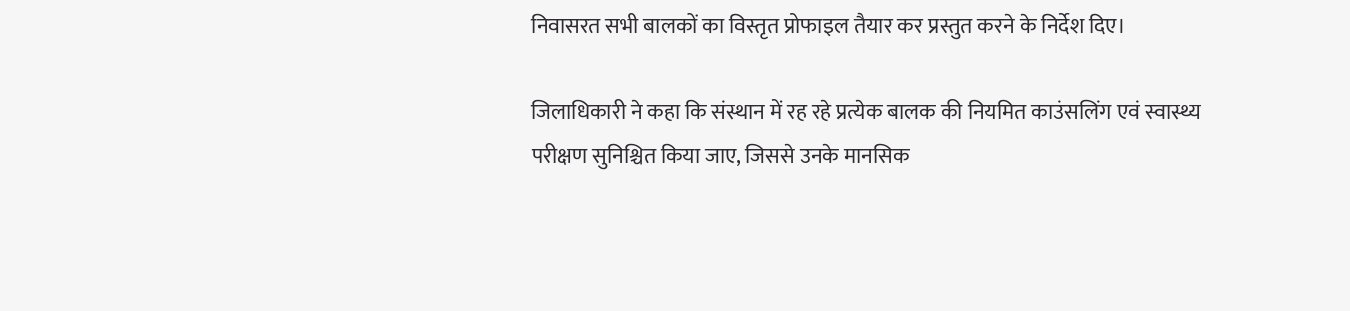निवासरत सभी बालकों का विस्तृत प्रोफाइल तैयार कर प्रस्तुत करने के निर्देश दिए।

जिलाधिकारी ने कहा कि संस्थान में रह रहे प्रत्येक बालक की नियमित काउंसलिंग एवं स्वास्थ्य परीक्षण सुनिश्चित किया जाए, जिससे उनके मानसिक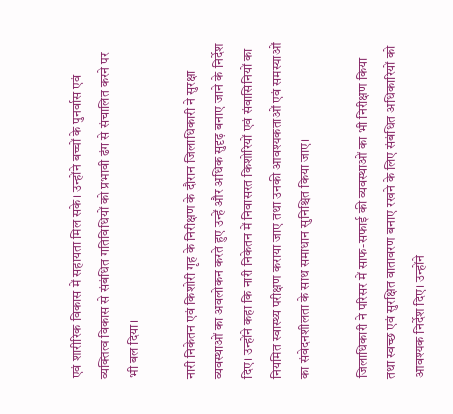एवं शारीरिक विकास में सहायता मिल सके। उन्होंने बच्चों के पुनर्वास एवं व्यक्तित्व विकास से संबंधित गतिविधियों को प्रभावी ढंग से संचालित करने पर भी बल दिया।

नारी निकेतन एवं किशोरी गृह के निरीक्षण के दौरान जिलाधिकारी ने सुरक्षा व्यवस्थाओं का अवलोकन करते हुए उन्हें और अधिक सुदृढ़ बनाए जाने के निर्देश दिए। उन्होंने कहा कि नारी निकेतन में निवासरत किशोरियों एवं संवासिनियों का नियमित स्वास्थ्य परीक्षण कराया जाए तथा उनकी आवश्यकताओं एवं समस्याओं का संवेदनशीलता के साथ समाधान सुनिश्चित किया जाए।

जिलाधिकारी ने परिसर में साफ-सफाई की व्यवस्थाओं का भी निरीक्षण किया तथा स्वच्छ एवं सुरक्षित वातावरण बनाए रखने के लिए संबंधित अधिकारियों को आवश्यक निर्देश दिए। उन्होंने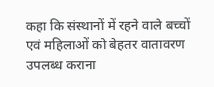कहा कि संस्थानों में रहने वाले बच्चों एवं महिलाओं को बेहतर वातावरण उपलब्ध कराना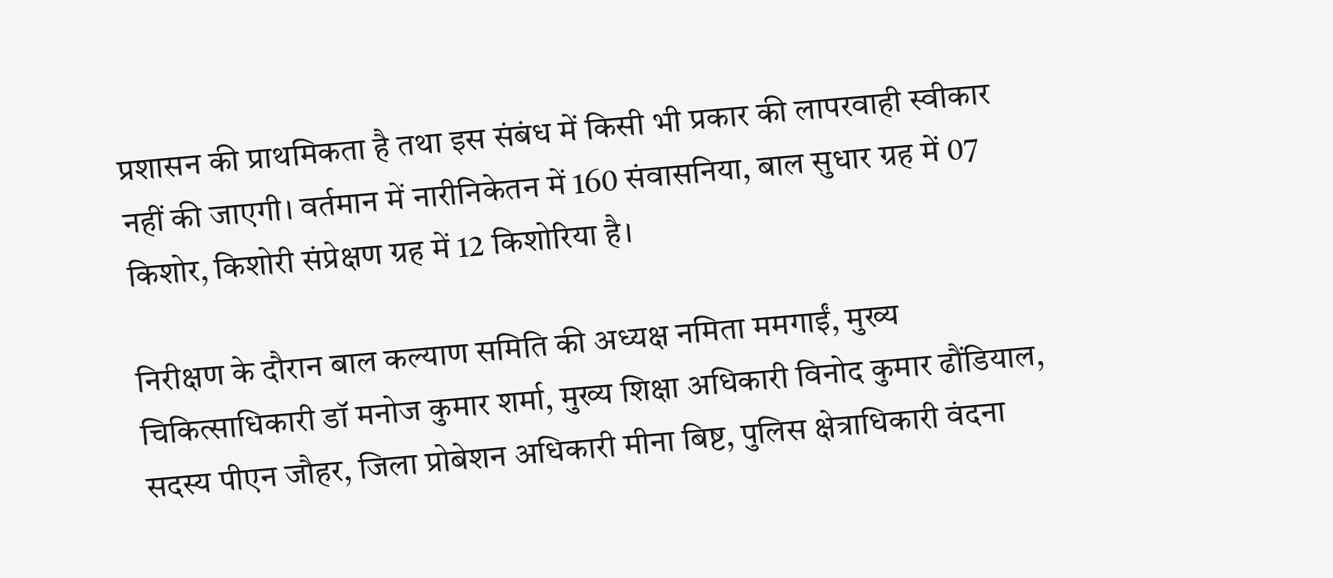प्रशासन की प्राथमिकता है तथा इस संबंध में किसी भी प्रकार की लापरवाही स्वीकार नहीं की जाएगी। वर्तमान में नारीनिकेतन में 160 संवासनिया, बाल सुधार ग्रह में 07 किशोर, किशोरी संप्रेक्षण ग्रह में 12 किशोरिया है।

निरीक्षण के दौरान बाल कल्याण समिति की अध्यक्ष नमिता ममगाईं, मुख्य चिकित्साधिकारी डॉ मनोज कुमार शर्मा, मुख्य शिक्षा अधिकारी विनोद कुमार ढौंडियाल, सदस्य पीएन जौहर, जिला प्रोबेशन अधिकारी मीना बिष्ट, पुलिस क्षेत्राधिकारी वंदना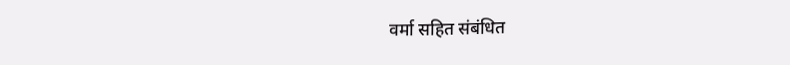वर्मा सहित संबंधित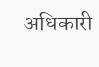अधिकारी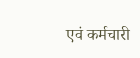एवं कर्मचारी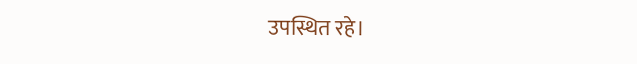उपस्थित रहे।